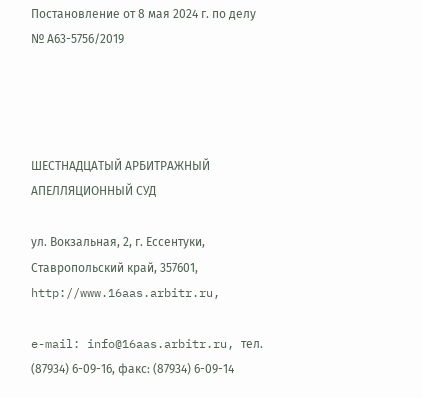Постановление от 8 мая 2024 г. по делу № А63-5756/2019




ШЕСТНАДЦАТЫЙ АРБИТРАЖНЫЙ АПЕЛЛЯЦИОННЫЙ СУД

ул. Вокзальная, 2, г. Ессентуки, Ставропольский край, 357601, http://www.16aas.arbitr.ru,

e-mail: info@16aas.arbitr.ru, тел. (87934) 6-09-16, факс: (87934) 6-09-14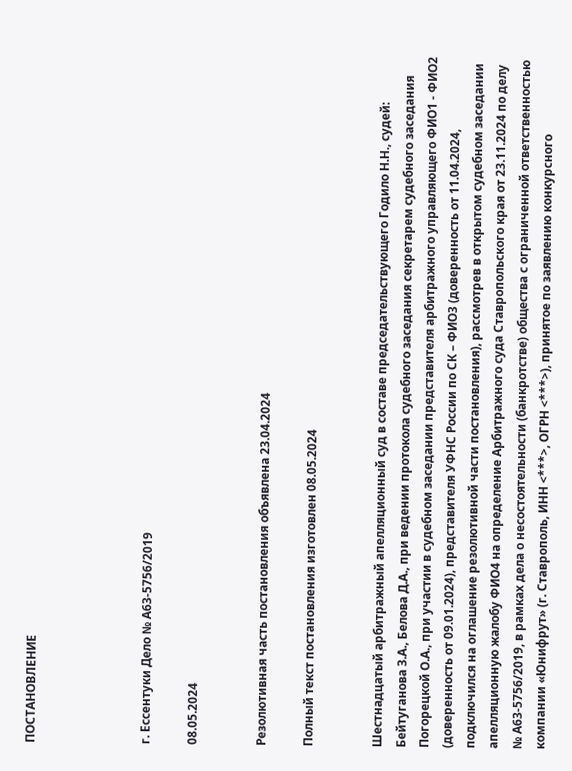ПОСТАНОВЛЕНИЕ




г. Ессентуки Дело № А63-5756/2019

08.05.2024


Резолютивная часть постановления объявлена 23.04.2024

Полный текст постановления изготовлен 08.05.2024


Шестнадцатый арбитражный апелляционный суд в составе председательствующего Годило Н.Н., судей: Бейтуганова З.А., Белова Д.А., при ведении протокола судебного заседания секретарем судебного заседания Погорецкой О.А., при участии в судебном заседании представителя арбитражного управляющего ФИО1 - ФИО2 (доверенность от 09.01.2024), представителя УФНС России по СК – ФИО3 (доверенность от 11.04.2024, подключился на оглашение резолютивной части постановления), рассмотрев в открытом судебном заседании апелляционную жалобу ФИО4 на определение Арбитражного суда Ставропольского края от 23.11.2024 по делу № А63-5756/2019, в рамках дела о несостоятельности (банкротстве) общества с ограниченной ответственностью компании «Юнифрут» (г. Ставрополь, ИНН <***>, ОГРН <***>), принятое по заявлению конкурсного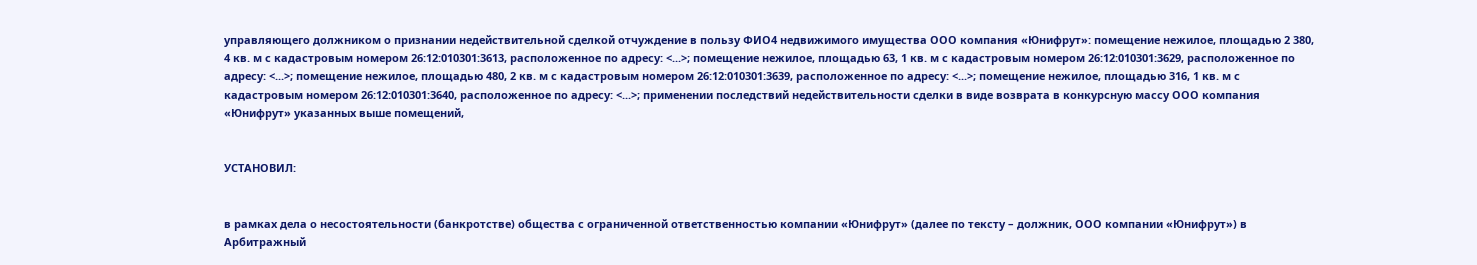управляющего должником о признании недействительной сделкой отчуждение в пользу ФИО4 недвижимого имущества ООО компания «Юнифрут»: помещение нежилое, площадью 2 380, 4 кв. м с кадастровым номером 26:12:010301:3613, расположенное по адресу: <...>; помещение нежилое, площадью 63, 1 кв. м с кадастровым номером 26:12:010301:3629, расположенное по адресу: <...>; помещение нежилое, площадью 480, 2 кв. м с кадастровым номером 26:12:010301:3639, расположенное по адресу: <...>; помещение нежилое, площадью 316, 1 кв. м с кадастровым номером 26:12:010301:3640, расположенное по адресу: <...>; применении последствий недействительности сделки в виде возврата в конкурсную массу ООО компания «Юнифрут» указанных выше помещений,


УСТАНОВИЛ:


в рамках дела о несостоятельности (банкротстве) общества с ограниченной ответственностью компании «Юнифрут» (далее по тексту – должник, ООО компании «Юнифрут») в Арбитражный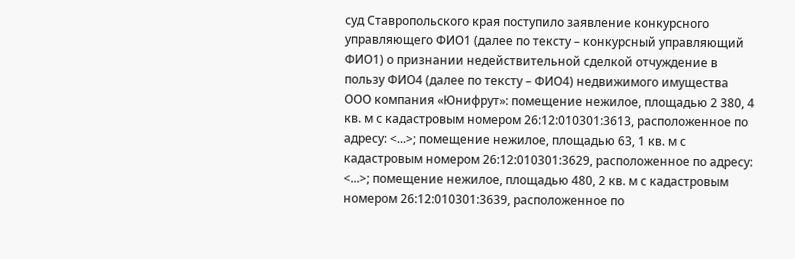суд Ставропольского края поступило заявление конкурсного управляющего ФИО1 (далее по тексту – конкурсный управляющий ФИО1) о признании недействительной сделкой отчуждение в пользу ФИО4 (далее по тексту – ФИО4) недвижимого имущества ООО компания «Юнифрут»: помещение нежилое, площадью 2 380, 4 кв. м с кадастровым номером 26:12:010301:3613, расположенное по адресу: <...>; помещение нежилое, площадью 63, 1 кв. м с кадастровым номером 26:12:010301:3629, расположенное по адресу: <...>; помещение нежилое, площадью 480, 2 кв. м с кадастровым номером 26:12:010301:3639, расположенное по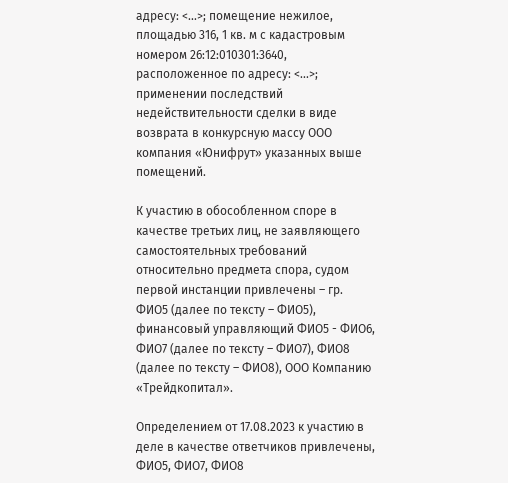адресу: <...>; помещение нежилое, площадью 316, 1 кв. м с кадастровым номером 26:12:010301:3640, расположенное по адресу: <...>; применении последствий недействительности сделки в виде возврата в конкурсную массу ООО компания «Юнифрут» указанных выше помещений.

К участию в обособленном споре в качестве третьих лиц, не заявляющего самостоятельных требований относительно предмета спора, судом первой инстанции привлечены – гр. ФИО5 (далее по тексту – ФИО5), финансовый управляющий ФИО5 - ФИО6, ФИО7 (далее по тексту – ФИО7), ФИО8 (далее по тексту – ФИО8), ООО Компанию «Трейдкопитал».

Определением от 17.08.2023 к участию в деле в качестве ответчиков привлечены, ФИО5, ФИО7, ФИО8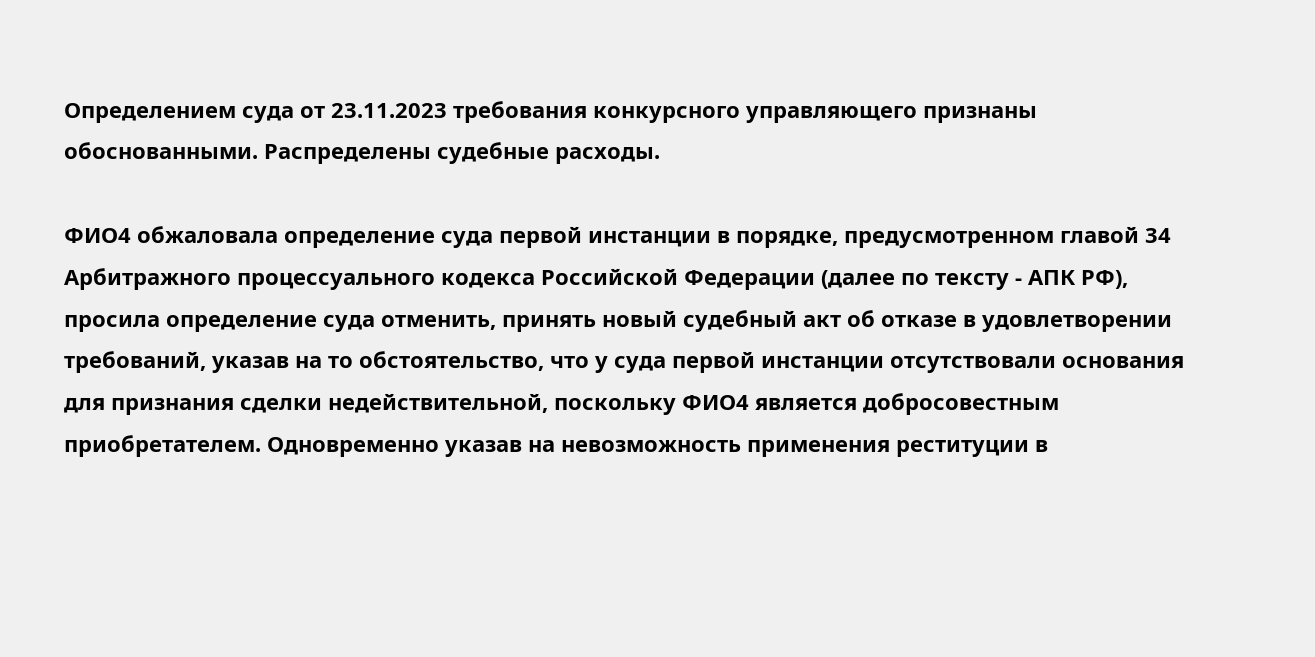Определением суда от 23.11.2023 требования конкурсного управляющего признаны обоснованными. Распределены судебные расходы.

ФИО4 обжаловала определение суда первой инстанции в порядке, предусмотренном главой 34 Арбитражного процессуального кодекса Российской Федерации (далее по тексту - АПК РФ), просила определение суда отменить, принять новый судебный акт об отказе в удовлетворении требований, указав на то обстоятельство, что у суда первой инстанции отсутствовали основания для признания сделки недействительной, поскольку ФИО4 является добросовестным приобретателем. Одновременно указав на невозможность применения реституции в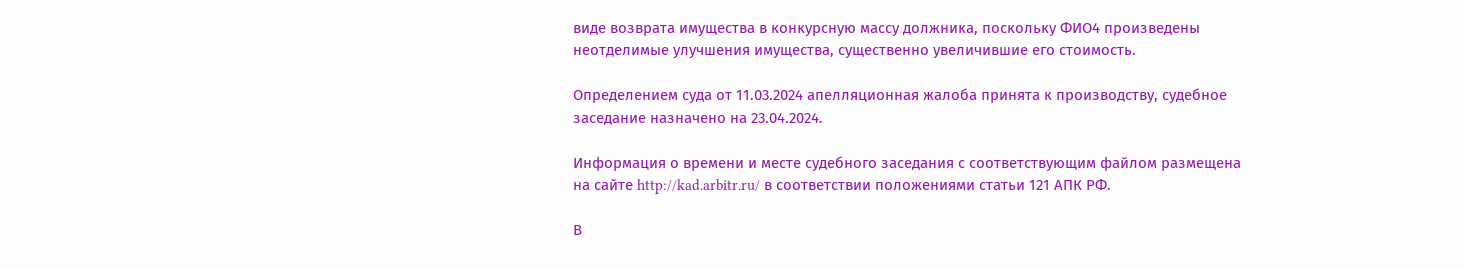виде возврата имущества в конкурсную массу должника, поскольку ФИО4 произведены неотделимые улучшения имущества, существенно увеличившие его стоимость.

Определением суда от 11.03.2024 апелляционная жалоба принята к производству, судебное заседание назначено на 23.04.2024.

Информация о времени и месте судебного заседания с соответствующим файлом размещена на сайте http://kad.arbitr.ru/ в соответствии положениями статьи 121 АПК РФ.

В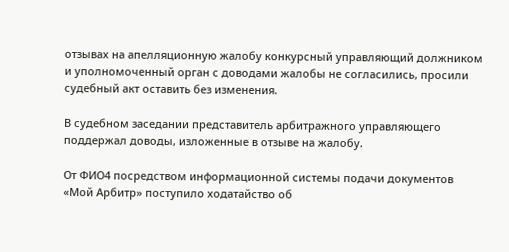отзывах на апелляционную жалобу конкурсный управляющий должником и уполномоченный орган с доводами жалобы не согласились, просили судебный акт оставить без изменения.

В судебном заседании представитель арбитражного управляющего поддержал доводы, изложенные в отзыве на жалобу.

От ФИО4 посредством информационной системы подачи документов «Мой Арбитр» поступило ходатайство об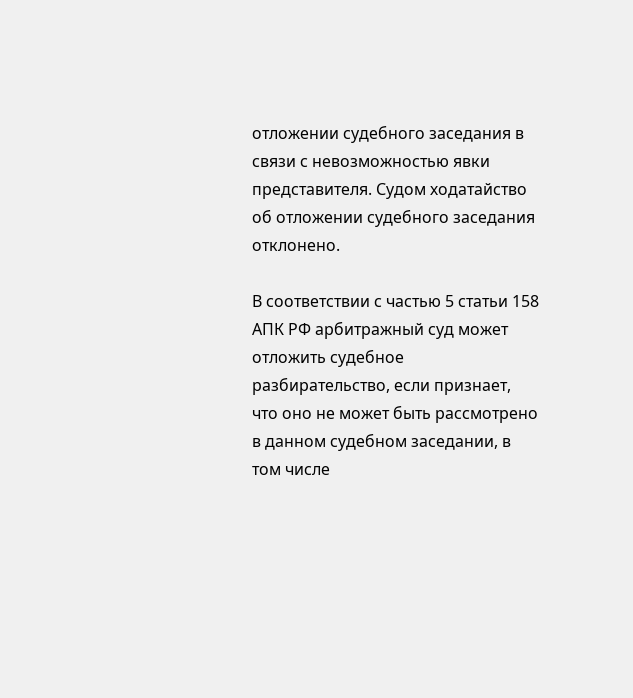отложении судебного заседания в связи с невозможностью явки представителя. Судом ходатайство об отложении судебного заседания отклонено.

В соответствии с частью 5 статьи 158 АПК РФ арбитражный суд может отложить судебное разбирательство, если признает, что оно не может быть рассмотрено в данном судебном заседании, в том числе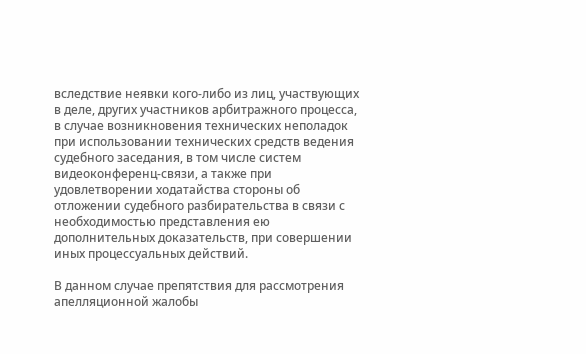вследствие неявки кого-либо из лиц, участвующих в деле, других участников арбитражного процесса, в случае возникновения технических неполадок при использовании технических средств ведения судебного заседания, в том числе систем видеоконференц-связи, а также при удовлетворении ходатайства стороны об отложении судебного разбирательства в связи с необходимостью представления ею дополнительных доказательств, при совершении иных процессуальных действий.

В данном случае препятствия для рассмотрения апелляционной жалобы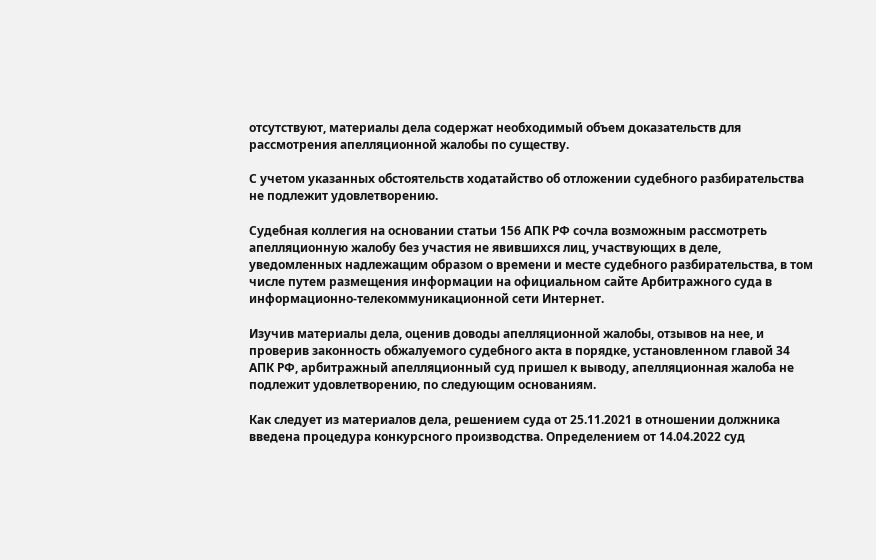отсутствуют, материалы дела содержат необходимый объем доказательств для рассмотрения апелляционной жалобы по существу.

С учетом указанных обстоятельств ходатайство об отложении судебного разбирательства не подлежит удовлетворению.

Судебная коллегия на основании статьи 156 АПК РФ сочла возможным рассмотреть апелляционную жалобу без участия не явившихся лиц, участвующих в деле, уведомленных надлежащим образом о времени и месте судебного разбирательства, в том числе путем размещения информации на официальном сайте Арбитражного суда в информационно-телекоммуникационной сети Интернет.

Изучив материалы дела, оценив доводы апелляционной жалобы, отзывов на нее, и проверив законность обжалуемого судебного акта в порядке, установленном главой 34 АПК РФ, арбитражный апелляционный суд пришел к выводу, апелляционная жалоба не подлежит удовлетворению, по следующим основаниям.

Как следует из материалов дела, решением суда от 25.11.2021 в отношении должника введена процедура конкурсного производства. Определением от 14.04.2022 суд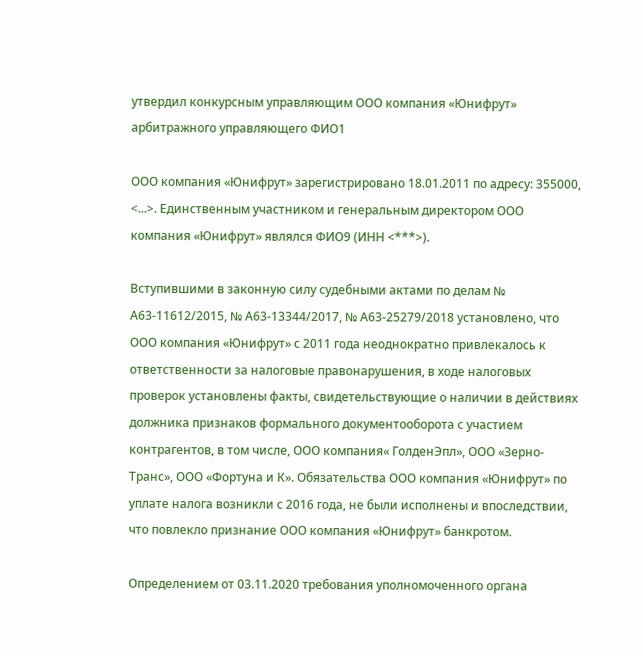утвердил конкурсным управляющим ООО компания «Юнифрут» арбитражного управляющего ФИО1

ООО компания «Юнифрут» зарегистрировано 18.01.2011 по адресу: 355000, <...>. Единственным участником и генеральным директором ООО компания «Юнифрут» являлся ФИО9 (ИНН <***>).

Вступившими в законную силу судебными актами по делам № А63-11612/2015, № А63-13344/2017, № А63-25279/2018 установлено, что ООО компания «Юнифрут» с 2011 года неоднократно привлекалось к ответственности за налоговые правонарушения, в ходе налоговых проверок установлены факты, свидетельствующие о наличии в действиях должника признаков формального документооборота с участием контрагентов, в том числе, ООО компания« ГолденЭпл», ООО «Зерно-Транс», ООО «Фортуна и К». Обязательства ООО компания «Юнифрут» по уплате налога возникли с 2016 года, не были исполнены и впоследствии, что повлекло признание ООО компания «Юнифрут» банкротом.

Определением от 03.11.2020 требования уполномоченного органа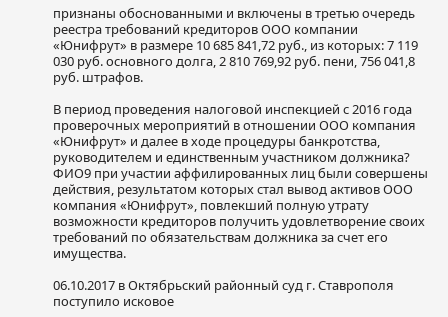признаны обоснованными и включены в третью очередь реестра требований кредиторов ООО компании «Юнифрут» в размере 10 685 841,72 руб., из которых: 7 119 030 руб. основного долга, 2 810 769,92 руб. пени, 756 041,8 руб. штрафов.

В период проведения налоговой инспекцией с 2016 года проверочных мероприятий в отношении ООО компания «Юнифрут» и далее в ходе процедуры банкротства, руководителем и единственным участником должника? ФИО9 при участии аффилированных лиц были совершены действия, результатом которых стал вывод активов ООО компания «Юнифрут», повлекший полную утрату возможности кредиторов получить удовлетворение своих требований по обязательствам должника за счет его имущества.

06.10.2017 в Октябрьский районный суд г. Ставрополя поступило исковое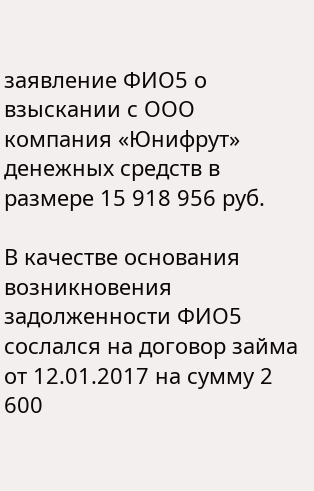заявление ФИО5 о взыскании с ООО компания «Юнифрут» денежных средств в размере 15 918 956 руб.

В качестве основания возникновения задолженности ФИО5 сослался на договор займа от 12.01.2017 на сумму 2 600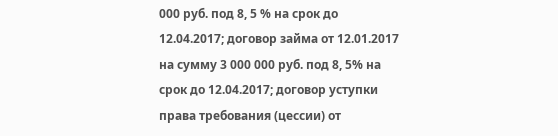000 руб. под 8, 5 % на срок до 12.04.2017; договор займа от 12.01.2017 на сумму 3 000 000 руб. под 8, 5% на срок до 12.04.2017; договор уступки права требования (цессии) от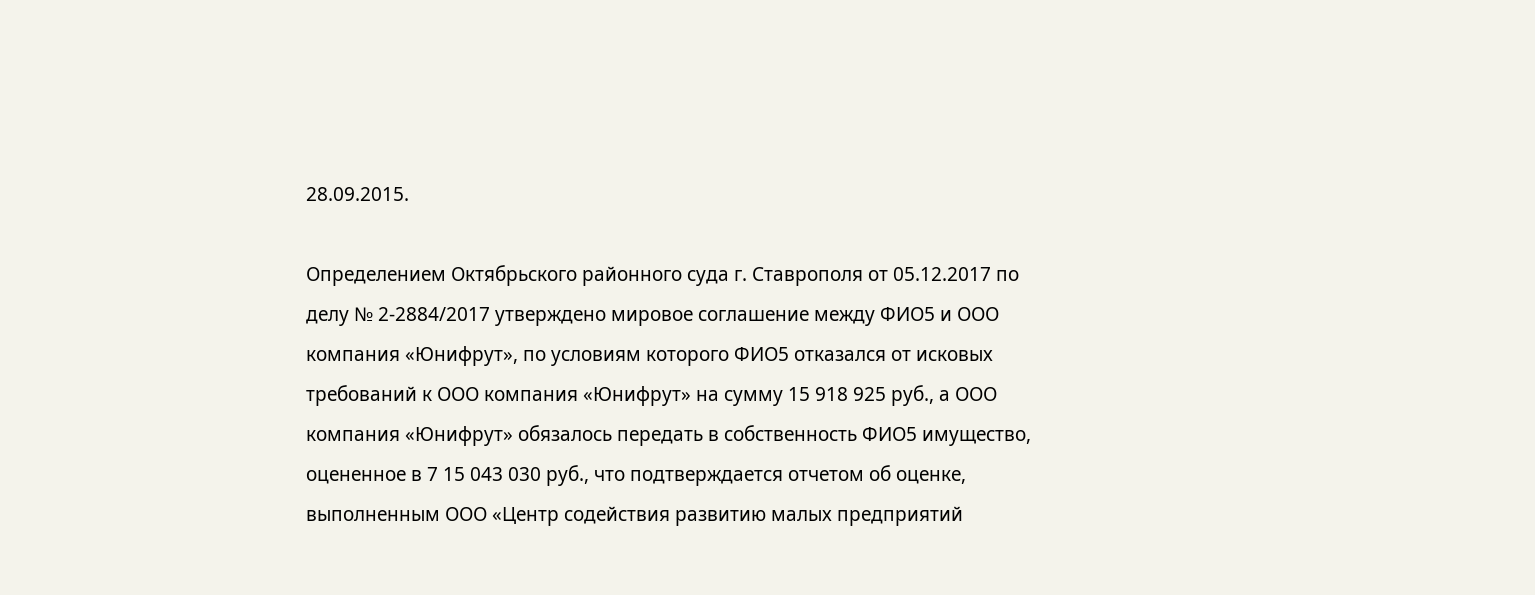28.09.2015.

Определением Октябрьского районного суда г. Ставрополя от 05.12.2017 по делу № 2-2884/2017 утверждено мировое соглашение между ФИО5 и ООО компания «Юнифрут», по условиям которого ФИО5 отказался от исковых требований к ООО компания «Юнифрут» на сумму 15 918 925 руб., а ООО компания «Юнифрут» обязалось передать в собственность ФИО5 имущество, оцененное в 7 15 043 030 руб., что подтверждается отчетом об оценке, выполненным ООО «Центр содействия развитию малых предприятий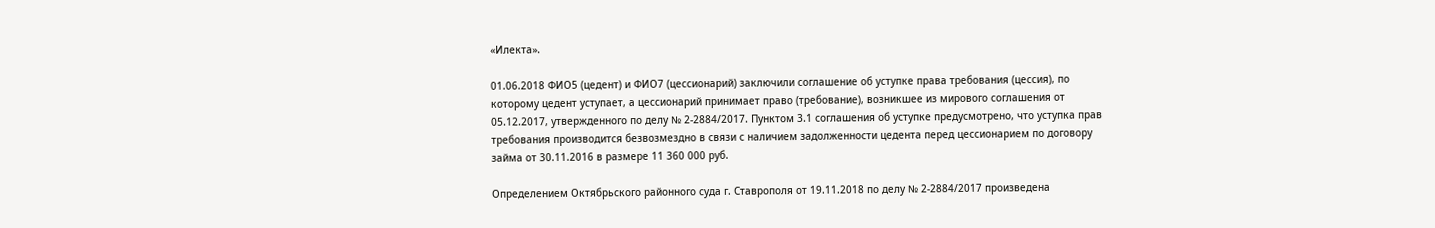«Илекта».

01.06.2018 ФИО5 (цедент) и ФИО7 (цессионарий) заключили соглашение об уступке права требования (цессия), по которому цедент уступает, а цессионарий принимает право (требование), возникшее из мирового соглашения от 05.12.2017, утвержденного по делу № 2-2884/2017. Пунктом 3.1 соглашения об уступке предусмотрено, что уступка прав требования производится безвозмездно в связи с наличием задолженности цедента перед цессионарием по договору займа от 30.11.2016 в размере 11 360 000 руб.

Определением Октябрьского районного суда г. Ставрополя от 19.11.2018 по делу № 2-2884/2017 произведена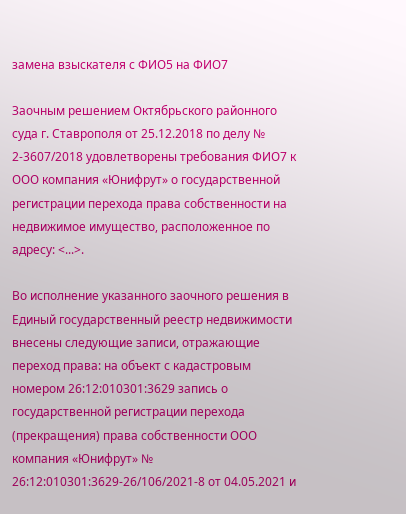замена взыскателя с ФИО5 на ФИО7

Заочным решением Октябрьского районного суда г. Ставрополя от 25.12.2018 по делу № 2-3607/2018 удовлетворены требования ФИО7 к ООО компания «Юнифрут» о государственной регистрации перехода права собственности на недвижимое имущество, расположенное по адресу: <...>.

Во исполнение указанного заочного решения в Единый государственный реестр недвижимости внесены следующие записи, отражающие переход права: на объект с кадастровым номером 26:12:010301:3629 запись о государственной регистрации перехода (прекращения) права собственности ООО компания «Юнифрут» № 26:12:010301:3629-26/106/2021-8 от 04.05.2021 и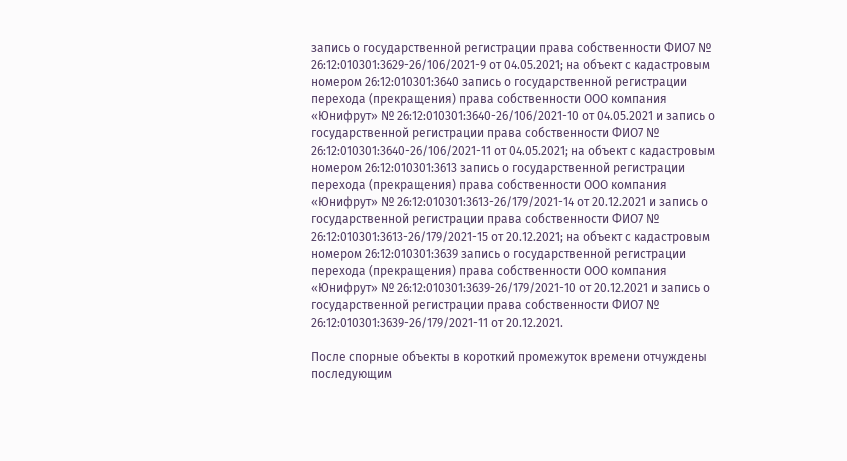запись о государственной регистрации права собственности ФИО7 № 26:12:010301:3629-26/106/2021-9 от 04.05.2021; на объект с кадастровым номером 26:12:010301:3640 запись о государственной регистрации перехода (прекращения) права собственности ООО компания «Юнифрут» № 26:12:010301:3640-26/106/2021-10 от 04.05.2021 и запись о государственной регистрации права собственности ФИО7 № 26:12:010301:3640-26/106/2021-11 от 04.05.2021; на объект с кадастровым номером 26:12:010301:3613 запись о государственной регистрации перехода (прекращения) права собственности ООО компания «Юнифрут» № 26:12:010301:3613-26/179/2021-14 от 20.12.2021 и запись о государственной регистрации права собственности ФИО7 № 26:12:010301:3613-26/179/2021-15 от 20.12.2021; на объект с кадастровым номером 26:12:010301:3639 запись о государственной регистрации перехода (прекращения) права собственности ООО компания «Юнифрут» № 26:12:010301:3639-26/179/2021-10 от 20.12.2021 и запись о государственной регистрации права собственности ФИО7 № 26:12:010301:3639-26/179/2021-11 от 20.12.2021.

После спорные объекты в короткий промежуток времени отчуждены последующим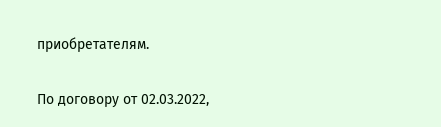приобретателям.

По договору от 02.03.2022,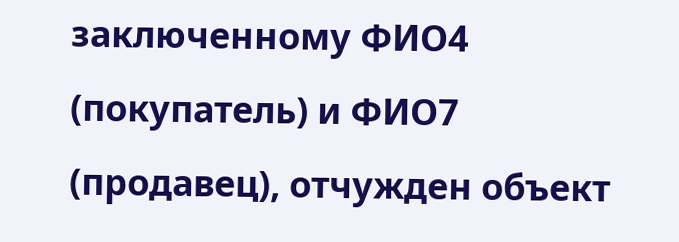заключенному ФИО4 (покупатель) и ФИО7 (продавец), отчужден объект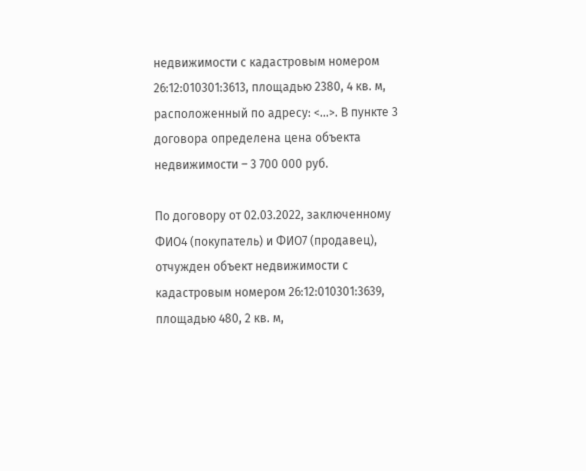недвижимости с кадастровым номером 26:12:010301:3613, площадью 2380, 4 кв. м, расположенный по адресу: <...>. В пункте 3 договора определена цена объекта недвижимости – 3 700 000 руб.

По договору от 02.03.2022, заключенному ФИО4 (покупатель) и ФИО7 (продавец), отчужден объект недвижимости с кадастровым номером 26:12:010301:3639, площадью 480, 2 кв. м,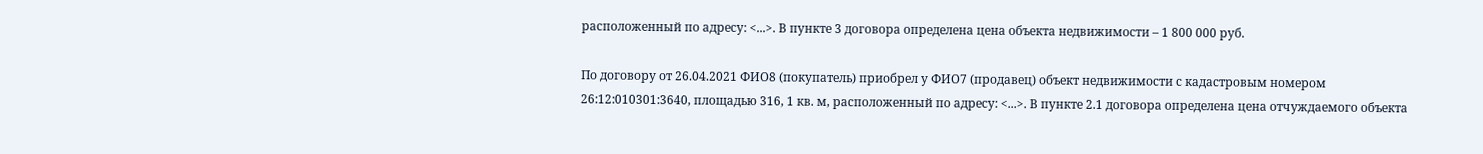расположенный по адресу: <...>. В пункте 3 договора определена цена объекта недвижимости – 1 800 000 руб.

По договору от 26.04.2021 ФИО8 (покупатель) приобрел у ФИО7 (продавец) объект недвижимости с кадастровым номером 26:12:010301:3640, площадью 316, 1 кв. м, расположенный по адресу: <...>. В пункте 2.1 договора определена цена отчуждаемого объекта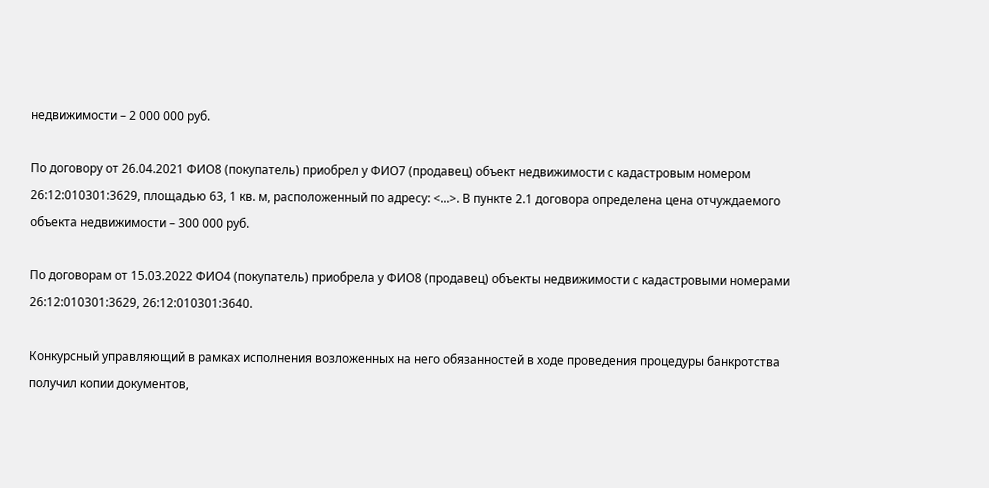недвижимости – 2 000 000 руб.

По договору от 26.04.2021 ФИО8 (покупатель) приобрел у ФИО7 (продавец) объект недвижимости с кадастровым номером 26:12:010301:3629, площадью 63, 1 кв. м, расположенный по адресу: <...>. В пункте 2.1 договора определена цена отчуждаемого объекта недвижимости – 300 000 руб.

По договорам от 15.03.2022 ФИО4 (покупатель) приобрела у ФИО8 (продавец) объекты недвижимости с кадастровыми номерами 26:12:010301:3629, 26:12:010301:3640.

Конкурсный управляющий в рамках исполнения возложенных на него обязанностей в ходе проведения процедуры банкротства получил копии документов,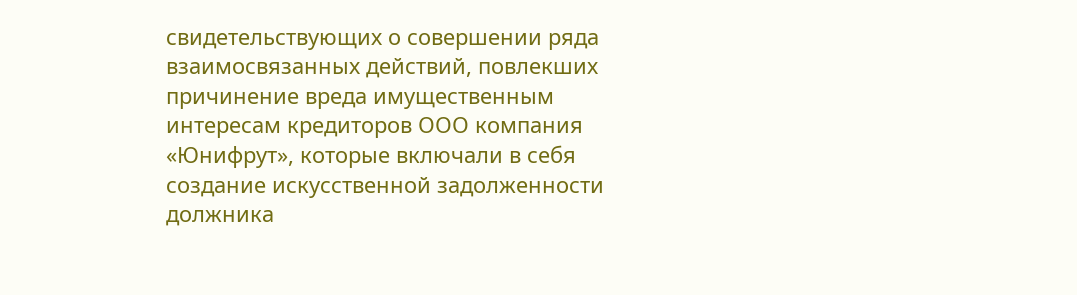свидетельствующих о совершении ряда взаимосвязанных действий, повлекших причинение вреда имущественным интересам кредиторов ООО компания «Юнифрут», которые включали в себя создание искусственной задолженности должника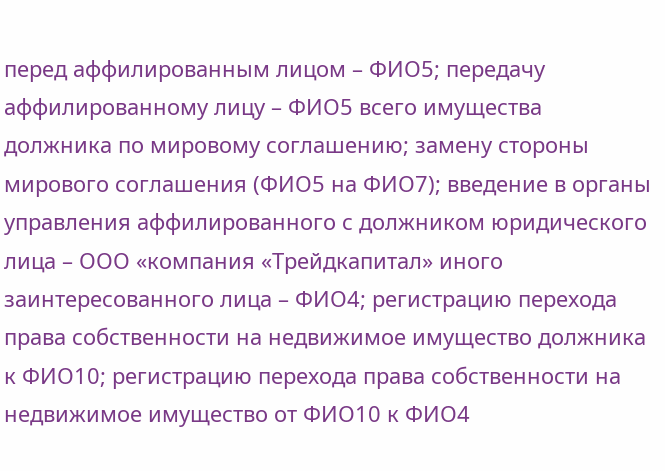перед аффилированным лицом – ФИО5; передачу аффилированному лицу – ФИО5 всего имущества должника по мировому соглашению; замену стороны мирового соглашения (ФИО5 на ФИО7); введение в органы управления аффилированного с должником юридического лица – ООО «компания «Трейдкапитал» иного заинтересованного лица – ФИО4; регистрацию перехода права собственности на недвижимое имущество должника к ФИО10; регистрацию перехода права собственности на недвижимое имущество от ФИО10 к ФИО4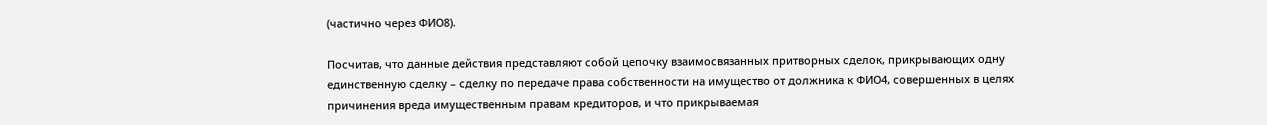(частично через ФИО8).

Посчитав, что данные действия представляют собой цепочку взаимосвязанных притворных сделок, прикрывающих одну единственную сделку – сделку по передаче права собственности на имущество от должника к ФИО4, совершенных в целях причинения вреда имущественным правам кредиторов, и что прикрываемая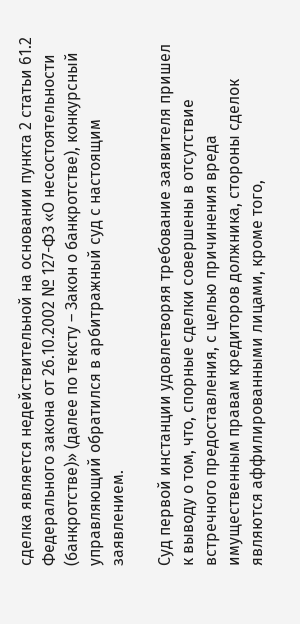сделка является недействительной на основании пункта 2 статьи 61.2 Федерального закона от 26.10.2002 № 127-ФЗ «О несостоятельности (банкротстве)» (далее по тексту – Закон о банкротстве), конкурсный управляющий обратился в арбитражный суд с настоящим заявлением.

Суд первой инстанции удовлетворяя требование заявителя пришел к выводу о том, что, спорные сделки совершены в отсутствие встречного предоставления, с целью причинения вреда имущественным правам кредиторов должника, стороны сделок являются аффилированными лицами, кроме того,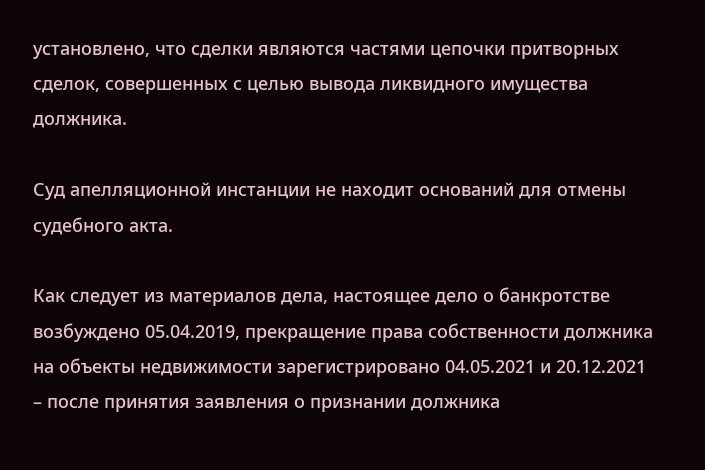установлено, что сделки являются частями цепочки притворных сделок, совершенных с целью вывода ликвидного имущества должника.

Суд апелляционной инстанции не находит оснований для отмены судебного акта.

Как следует из материалов дела, настоящее дело о банкротстве возбуждено 05.04.2019, прекращение права собственности должника на объекты недвижимости зарегистрировано 04.05.2021 и 20.12.2021 – после принятия заявления о признании должника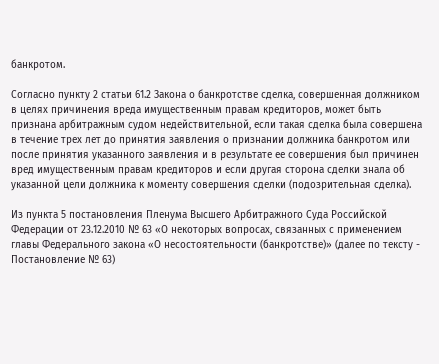банкротом.

Согласно пункту 2 статьи 61.2 Закона о банкротстве сделка, совершенная должником в целях причинения вреда имущественным правам кредиторов, может быть признана арбитражным судом недействительной, если такая сделка была совершена в течение трех лет до принятия заявления о признании должника банкротом или после принятия указанного заявления и в результате ее совершения был причинен вред имущественным правам кредиторов и если другая сторона сделки знала об указанной цели должника к моменту совершения сделки (подозрительная сделка).

Из пункта 5 постановления Пленума Высшего Арбитражного Суда Российской Федерации от 23.12.2010 № 63 «О некоторых вопросах, связанных с применением главы Федерального закона «О несостоятельности (банкротстве)» (далее по тексту - Постановление № 63)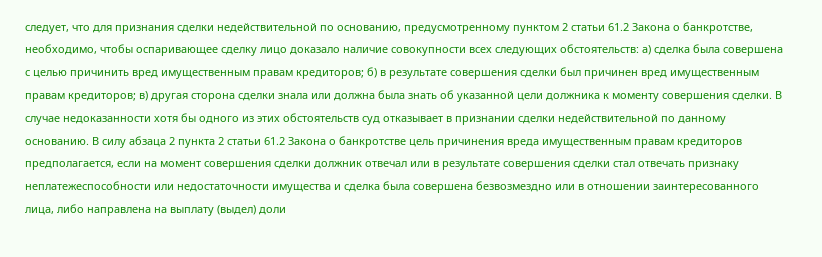следует, что для признания сделки недействительной по основанию, предусмотренному пунктом 2 статьи 61.2 Закона о банкротстве, необходимо, чтобы оспаривающее сделку лицо доказало наличие совокупности всех следующих обстоятельств: а) сделка была совершена с целью причинить вред имущественным правам кредиторов; б) в результате совершения сделки был причинен вред имущественным правам кредиторов; в) другая сторона сделки знала или должна была знать об указанной цели должника к моменту совершения сделки. В случае недоказанности хотя бы одного из этих обстоятельств суд отказывает в признании сделки недействительной по данному основанию. В силу абзаца 2 пункта 2 статьи 61.2 Закона о банкротстве цель причинения вреда имущественным правам кредиторов предполагается, если на момент совершения сделки должник отвечал или в результате совершения сделки стал отвечать признаку неплатежеспособности или недостаточности имущества и сделка была совершена безвозмездно или в отношении заинтересованного лица, либо направлена на выплату (выдел) доли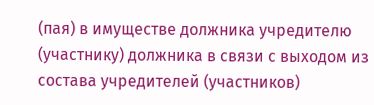(пая) в имуществе должника учредителю (участнику) должника в связи с выходом из состава учредителей (участников)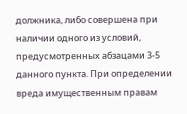должника, либо совершена при наличии одного из условий, предусмотренных абзацами 3-5 данного пункта. При определении вреда имущественным правам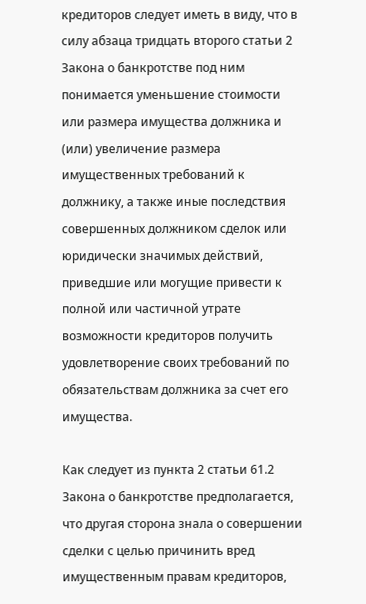кредиторов следует иметь в виду, что в силу абзаца тридцать второго статьи 2 Закона о банкротстве под ним понимается уменьшение стоимости или размера имущества должника и (или) увеличение размера имущественных требований к должнику, а также иные последствия совершенных должником сделок или юридически значимых действий, приведшие или могущие привести к полной или частичной утрате возможности кредиторов получить удовлетворение своих требований по обязательствам должника за счет его имущества.

Как следует из пункта 2 статьи 61.2 Закона о банкротстве предполагается, что другая сторона знала о совершении сделки с целью причинить вред имущественным правам кредиторов,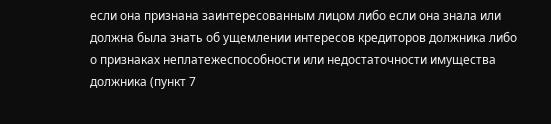если она признана заинтересованным лицом либо если она знала или должна была знать об ущемлении интересов кредиторов должника либо о признаках неплатежеспособности или недостаточности имущества должника (пункт 7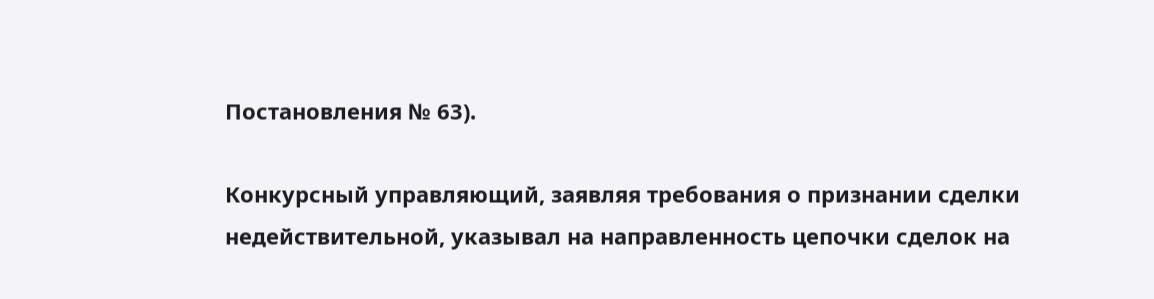Постановления № 63).

Конкурсный управляющий, заявляя требования о признании сделки недействительной, указывал на направленность цепочки сделок на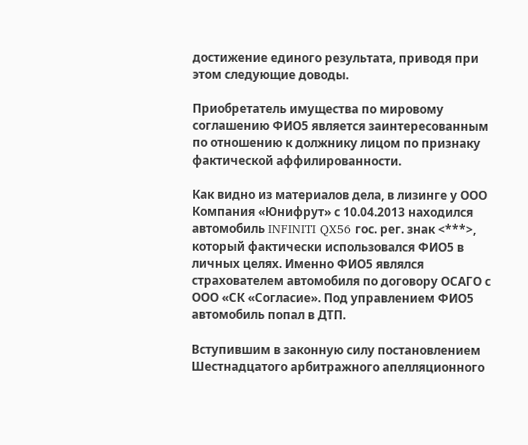достижение единого результата, приводя при этом следующие доводы.

Приобретатель имущества по мировому соглашению ФИО5 является заинтересованным по отношению к должнику лицом по признаку фактической аффилированности.

Как видно из материалов дела, в лизинге у ООО Компания «Юнифрут» с 10.04.2013 находился автомобиль INFINITI QX56 гос. рег. знак <***>, который фактически использовался ФИО5 в личных целях. Именно ФИО5 являлся страхователем автомобиля по договору ОСАГО с ООО «СК «Согласие». Под управлением ФИО5 автомобиль попал в ДТП.

Вступившим в законную силу постановлением Шестнадцатого арбитражного апелляционного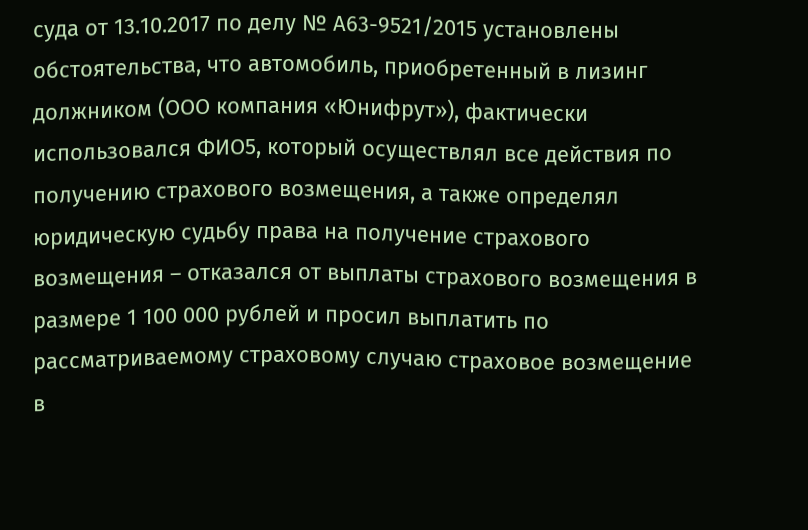суда от 13.10.2017 по делу № А63-9521/2015 установлены обстоятельства, что автомобиль, приобретенный в лизинг должником (ООО компания «Юнифрут»), фактически использовался ФИО5, который осуществлял все действия по получению страхового возмещения, а также определял юридическую судьбу права на получение страхового возмещения – отказался от выплаты страхового возмещения в размере 1 100 000 рублей и просил выплатить по рассматриваемому страховому случаю страховое возмещение в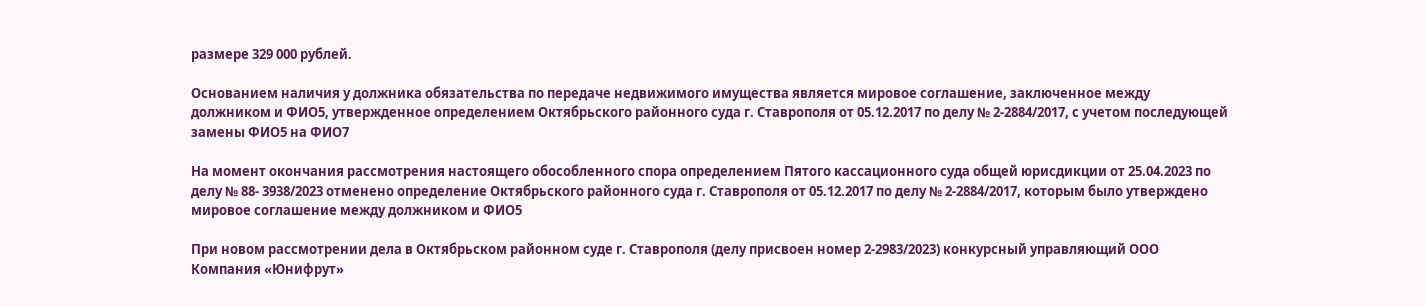размере 329 000 рублей.

Основанием наличия у должника обязательства по передаче недвижимого имущества является мировое соглашение, заключенное между должником и ФИО5, утвержденное определением Октябрьского районного суда г. Ставрополя от 05.12.2017 по делу № 2-2884/2017, с учетом последующей замены ФИО5 на ФИО7

На момент окончания рассмотрения настоящего обособленного спора определением Пятого кассационного суда общей юрисдикции от 25.04.2023 по делу № 88- 3938/2023 отменено определение Октябрьского районного суда г. Ставрополя от 05.12.2017 по делу № 2-2884/2017, которым было утверждено мировое соглашение между должником и ФИО5

При новом рассмотрении дела в Октябрьском районном суде г. Ставрополя (делу присвоен номер 2-2983/2023) конкурсный управляющий ООО Компания «Юнифрут»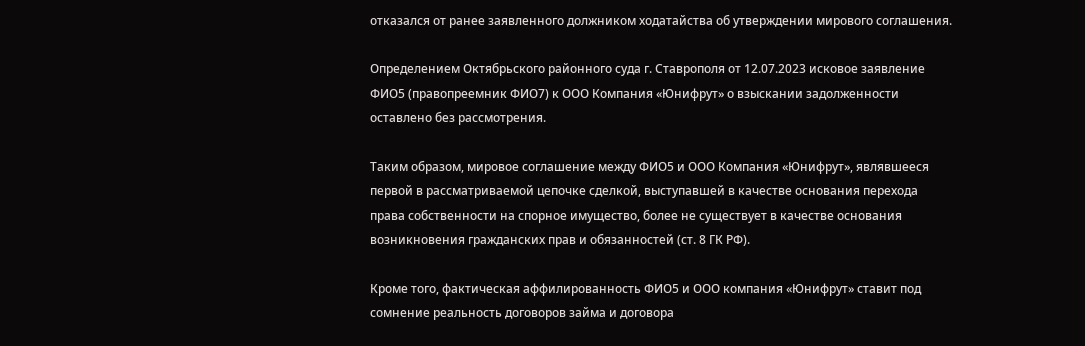отказался от ранее заявленного должником ходатайства об утверждении мирового соглашения.

Определением Октябрьского районного суда г. Ставрополя от 12.07.2023 исковое заявление ФИО5 (правопреемник ФИО7) к ООО Компания «Юнифрут» о взыскании задолженности оставлено без рассмотрения.

Таким образом, мировое соглашение между ФИО5 и ООО Компания «Юнифрут», являвшееся первой в рассматриваемой цепочке сделкой, выступавшей в качестве основания перехода права собственности на спорное имущество, более не существует в качестве основания возникновения гражданских прав и обязанностей (ст. 8 ГК РФ).

Кроме того, фактическая аффилированность ФИО5 и ООО компания «Юнифрут» ставит под сомнение реальность договоров займа и договора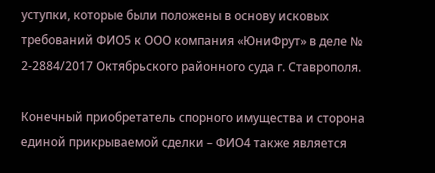уступки, которые были положены в основу исковых требований ФИО5 к ООО компания «ЮниФрут» в деле № 2-2884/2017 Октябрьского районного суда г. Ставрополя.

Конечный приобретатель спорного имущества и сторона единой прикрываемой сделки – ФИО4 также является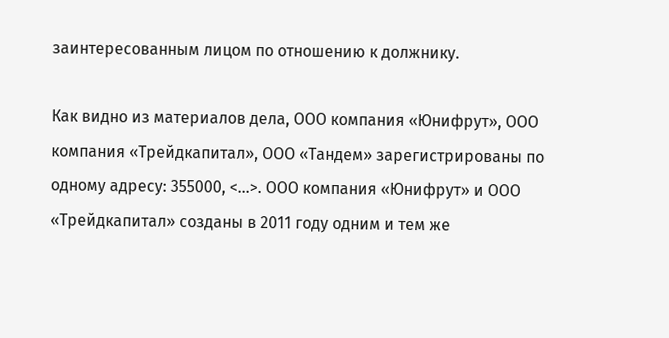заинтересованным лицом по отношению к должнику.

Как видно из материалов дела, ООО компания «Юнифрут», ООО компания «Трейдкапитал», ООО «Тандем» зарегистрированы по одному адресу: 355000, <...>. ООО компания «Юнифрут» и ООО «Трейдкапитал» созданы в 2011 году одним и тем же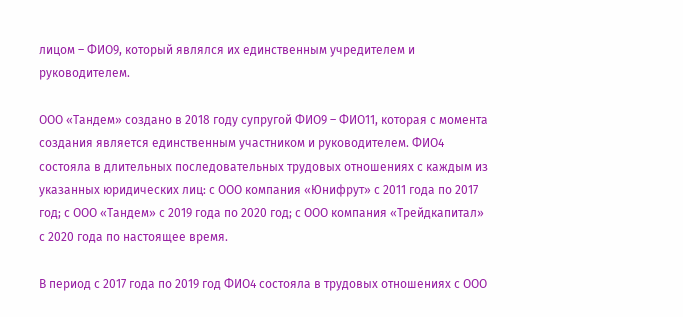лицом – ФИО9, который являлся их единственным учредителем и руководителем.

ООО «Тандем» создано в 2018 году супругой ФИО9 – ФИО11, которая с момента создания является единственным участником и руководителем. ФИО4 состояла в длительных последовательных трудовых отношениях с каждым из указанных юридических лиц: с ООО компания «Юнифрут» с 2011 года по 2017 год; с ООО «Тандем» с 2019 года по 2020 год; с ООО компания «Трейдкапитал» с 2020 года по настоящее время.

В период с 2017 года по 2019 год ФИО4 состояла в трудовых отношениях с ООО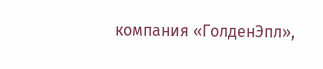компания «ГолденЭпл»,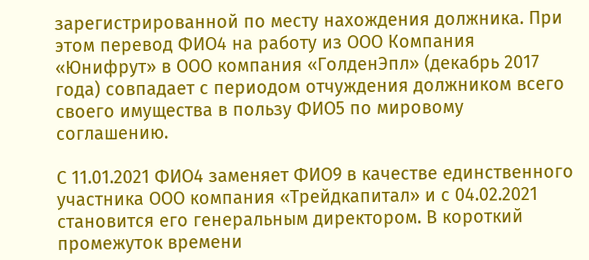зарегистрированной по месту нахождения должника. При этом перевод ФИО4 на работу из ООО Компания «Юнифрут» в ООО компания «ГолденЭпл» (декабрь 2017 года) совпадает с периодом отчуждения должником всего своего имущества в пользу ФИО5 по мировому соглашению.

С 11.01.2021 ФИО4 заменяет ФИО9 в качестве единственного участника ООО компания «Трейдкапитал» и с 04.02.2021 становится его генеральным директором. В короткий промежуток времени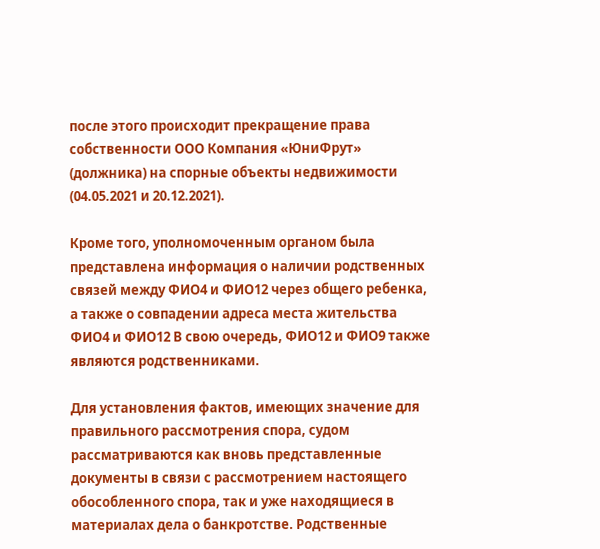после этого происходит прекращение права собственности ООО Компания «ЮниФрут» (должника) на спорные объекты недвижимости (04.05.2021 и 20.12.2021).

Кроме того, уполномоченным органом была представлена информация о наличии родственных связей между ФИО4 и ФИО12 через общего ребенка, а также о совпадении адреса места жительства ФИО4 и ФИО12 В свою очередь, ФИО12 и ФИО9 также являются родственниками.

Для установления фактов, имеющих значение для правильного рассмотрения спора, судом рассматриваются как вновь представленные документы в связи с рассмотрением настоящего обособленного спора, так и уже находящиеся в материалах дела о банкротстве. Родственные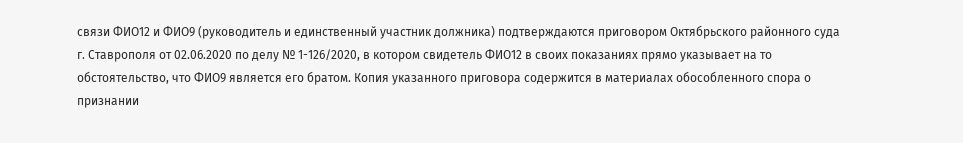связи ФИО12 и ФИО9 (руководитель и единственный участник должника) подтверждаются приговором Октябрьского районного суда г. Ставрополя от 02.06.2020 по делу № 1-126/2020, в котором свидетель ФИО12 в своих показаниях прямо указывает на то обстоятельство, что ФИО9 является его братом. Копия указанного приговора содержится в материалах обособленного спора о признании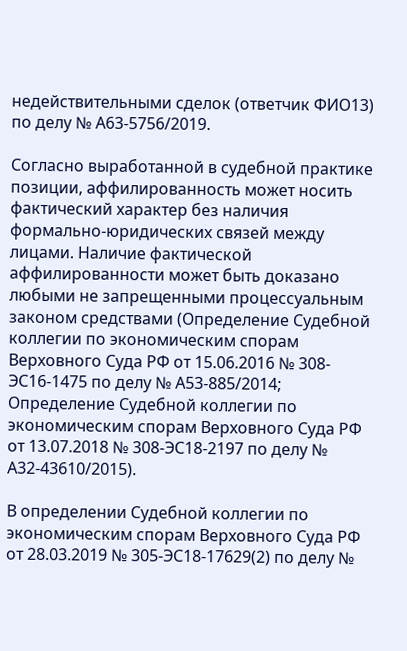недействительными сделок (ответчик ФИО13) по делу № А63-5756/2019.

Согласно выработанной в судебной практике позиции, аффилированность может носить фактический характер без наличия формально-юридических связей между лицами. Наличие фактической аффилированности может быть доказано любыми не запрещенными процессуальным законом средствами (Определение Судебной коллегии по экономическим спорам Верховного Суда РФ от 15.06.2016 № 308-ЭС16-1475 по делу № А53-885/2014; Определение Судебной коллегии по экономическим спорам Верховного Суда РФ от 13.07.2018 № 308-ЭС18-2197 по делу № А32-43610/2015).

В определении Судебной коллегии по экономическим спорам Верховного Суда РФ от 28.03.2019 № 305-ЭС18-17629(2) по делу №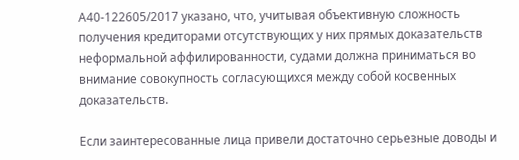А40-122605/2017 указано, что, учитывая объективную сложность получения кредиторами отсутствующих у них прямых доказательств неформальной аффилированности, судами должна приниматься во внимание совокупность согласующихся между собой косвенных доказательств.

Если заинтересованные лица привели достаточно серьезные доводы и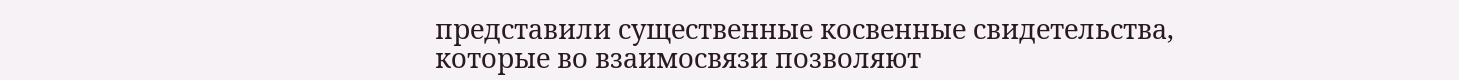представили существенные косвенные свидетельства, которые во взаимосвязи позволяют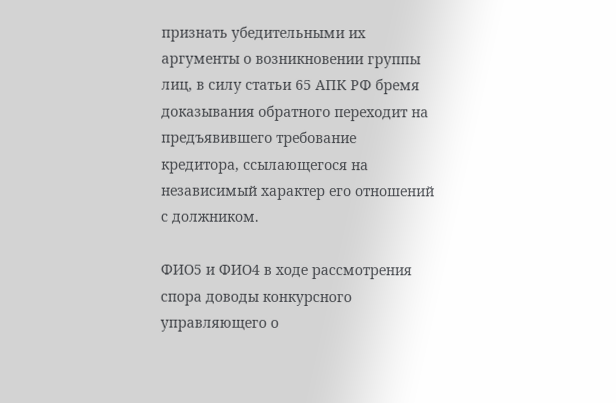признать убедительными их аргументы о возникновении группы лиц, в силу статьи 65 АПК РФ бремя доказывания обратного переходит на предъявившего требование кредитора, ссылающегося на независимый характер его отношений с должником.

ФИО5 и ФИО4 в ходе рассмотрения спора доводы конкурсного управляющего о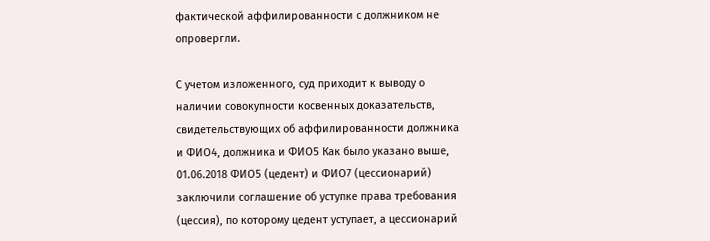фактической аффилированности с должником не опровергли.

С учетом изложенного, суд приходит к выводу о наличии совокупности косвенных доказательств, свидетельствующих об аффилированности должника и ФИО4, должника и ФИО5 Как было указано выше, 01.06.2018 ФИО5 (цедент) и ФИО7 (цессионарий) заключили соглашение об уступке права требования (цессия), по которому цедент уступает, а цессионарий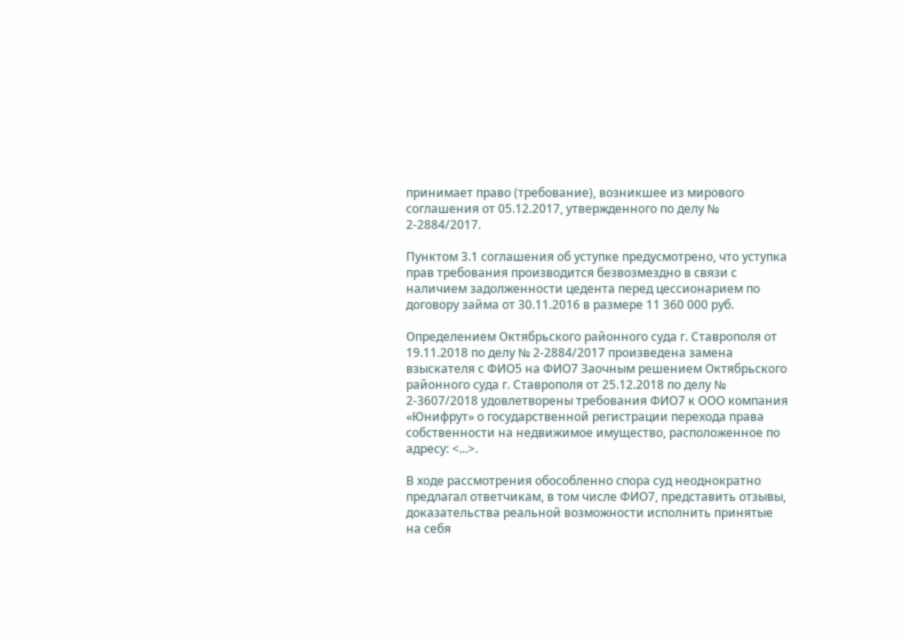принимает право (требование), возникшее из мирового соглашения от 05.12.2017, утвержденного по делу № 2-2884/2017.

Пунктом 3.1 соглашения об уступке предусмотрено, что уступка прав требования производится безвозмездно в связи с наличием задолженности цедента перед цессионарием по договору займа от 30.11.2016 в размере 11 360 000 руб.

Определением Октябрьского районного суда г. Ставрополя от 19.11.2018 по делу № 2-2884/2017 произведена замена взыскателя с ФИО5 на ФИО7 Заочным решением Октябрьского районного суда г. Ставрополя от 25.12.2018 по делу № 2-3607/2018 удовлетворены требования ФИО7 к ООО компания «Юнифрут» о государственной регистрации перехода права собственности на недвижимое имущество, расположенное по адресу: <...>.

В ходе рассмотрения обособленно спора суд неоднократно предлагал ответчикам, в том числе ФИО7, представить отзывы, доказательства реальной возможности исполнить принятые на себя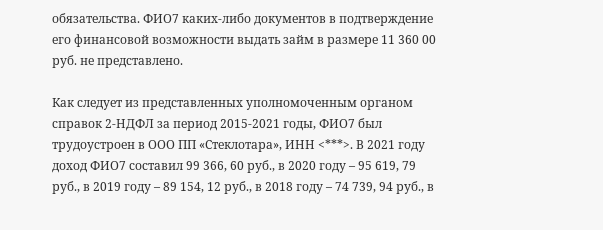обязательства. ФИО7 каких-либо документов в подтверждение его финансовой возможности выдать займ в размере 11 360 00 руб. не представлено.

Как следует из представленных уполномоченным органом справок 2-НДФЛ за период 2015-2021 годы, ФИО7 был трудоустроен в ООО ПП «Стеклотара», ИНН <***>. В 2021 году доход ФИО7 составил 99 366, 60 руб., в 2020 году – 95 619, 79 руб., в 2019 году – 89 154, 12 руб., в 2018 году – 74 739, 94 руб., в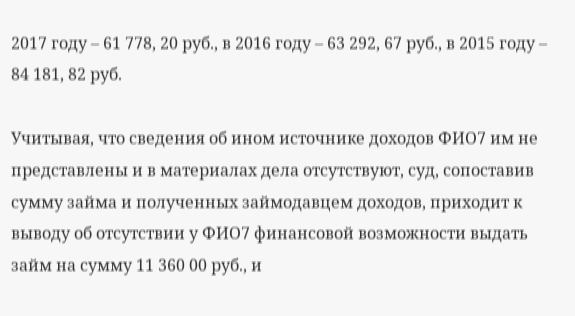2017 году – 61 778, 20 руб., в 2016 году – 63 292, 67 руб., в 2015 году – 84 181, 82 руб.

Учитывая, что сведения об ином источнике доходов ФИО7 им не представлены и в материалах дела отсутствуют, суд, сопоставив сумму займа и полученных займодавцем доходов, приходит к выводу об отсутствии у ФИО7 финансовой возможности выдать займ на сумму 11 360 00 руб., и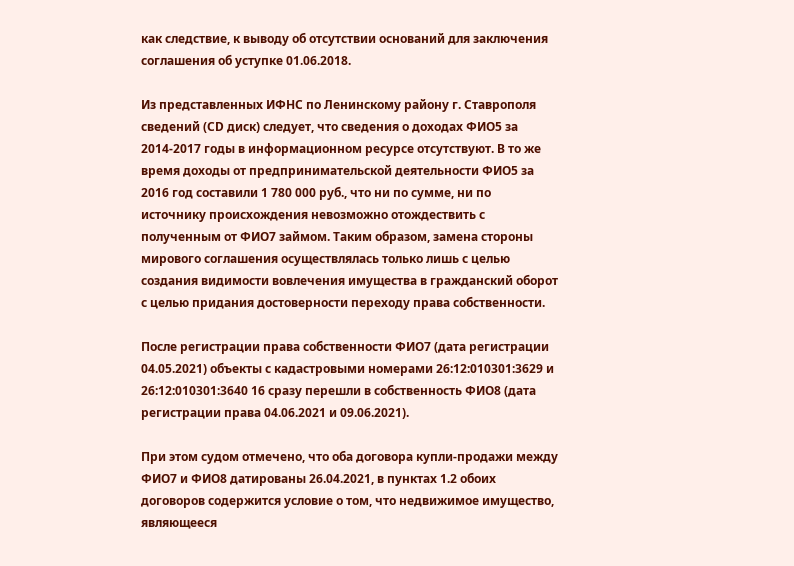как следствие, к выводу об отсутствии оснований для заключения соглашения об уступке 01.06.2018.

Из представленных ИФНС по Ленинскому району г. Ставрополя сведений (СD диск) следует, что сведения о доходах ФИО5 за 2014-2017 годы в информационном ресурсе отсутствуют. В то же время доходы от предпринимательской деятельности ФИО5 за 2016 год составили 1 780 000 руб., что ни по сумме, ни по источнику происхождения невозможно отождествить с полученным от ФИО7 займом. Таким образом, замена стороны мирового соглашения осуществлялась только лишь с целью создания видимости вовлечения имущества в гражданский оборот с целью придания достоверности переходу права собственности.

После регистрации права собственности ФИО7 (дата регистрации 04.05.2021) объекты с кадастровыми номерами 26:12:010301:3629 и 26:12:010301:3640 16 сразу перешли в собственность ФИО8 (дата регистрации права 04.06.2021 и 09.06.2021).

При этом судом отмечено, что оба договора купли-продажи между ФИО7 и ФИО8 датированы 26.04.2021, в пунктах 1.2 обоих договоров содержится условие о том, что недвижимое имущество, являющееся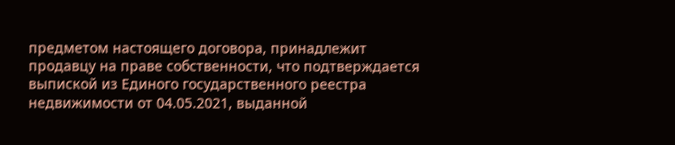предметом настоящего договора, принадлежит продавцу на праве собственности, что подтверждается выпиской из Единого государственного реестра недвижимости от 04.05.2021, выданной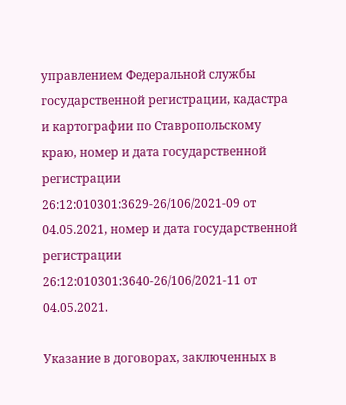управлением Федеральной службы государственной регистрации, кадастра и картографии по Ставропольскому краю, номер и дата государственной регистрации 26:12:010301:3629-26/106/2021-09 от 04.05.2021, номер и дата государственной регистрации 26:12:010301:3640-26/106/2021-11 от 04.05.2021.

Указание в договорах, заключенных в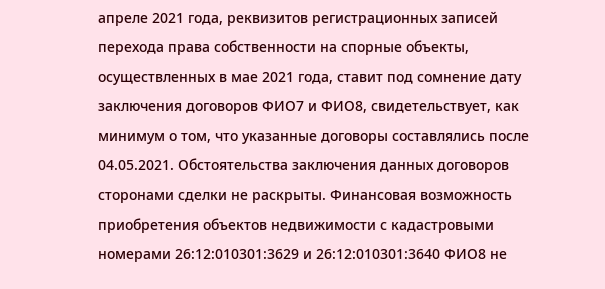апреле 2021 года, реквизитов регистрационных записей перехода права собственности на спорные объекты, осуществленных в мае 2021 года, ставит под сомнение дату заключения договоров ФИО7 и ФИО8, свидетельствует, как минимум о том, что указанные договоры составлялись после 04.05.2021. Обстоятельства заключения данных договоров сторонами сделки не раскрыты. Финансовая возможность приобретения объектов недвижимости с кадастровыми номерами 26:12:010301:3629 и 26:12:010301:3640 ФИО8 не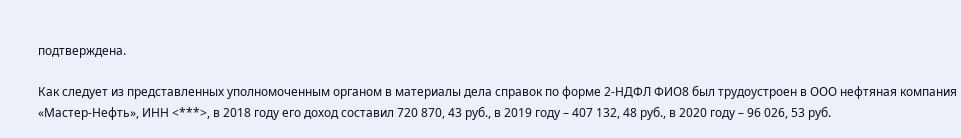подтверждена.

Как следует из представленных уполномоченным органом в материалы дела справок по форме 2-НДФЛ ФИО8 был трудоустроен в ООО нефтяная компания «Мастер-Нефть», ИНН <***>, в 2018 году его доход составил 720 870, 43 руб., в 2019 году – 407 132, 48 руб., в 2020 году – 96 026, 53 руб.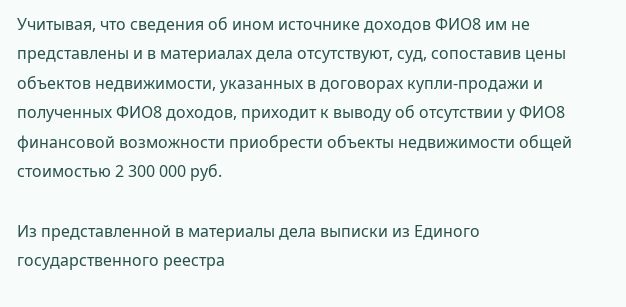Учитывая, что сведения об ином источнике доходов ФИО8 им не представлены и в материалах дела отсутствуют, суд, сопоставив цены объектов недвижимости, указанных в договорах купли-продажи и полученных ФИО8 доходов, приходит к выводу об отсутствии у ФИО8 финансовой возможности приобрести объекты недвижимости общей стоимостью 2 300 000 руб.

Из представленной в материалы дела выписки из Единого государственного реестра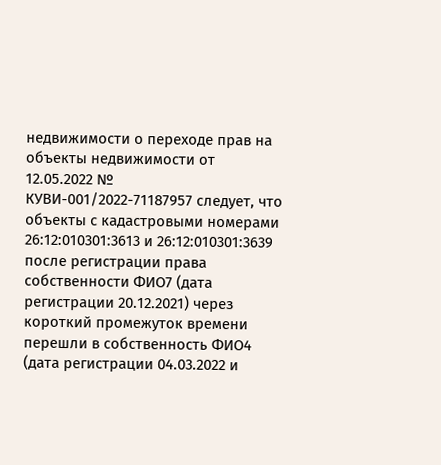недвижимости о переходе прав на объекты недвижимости от 12.05.2022 № КУВИ-001/2022-71187957 следует, что объекты с кадастровыми номерами 26:12:010301:3613 и 26:12:010301:3639 после регистрации права собственности ФИО7 (дата регистрации 20.12.2021) через короткий промежуток времени перешли в собственность ФИО4 (дата регистрации 04.03.2022 и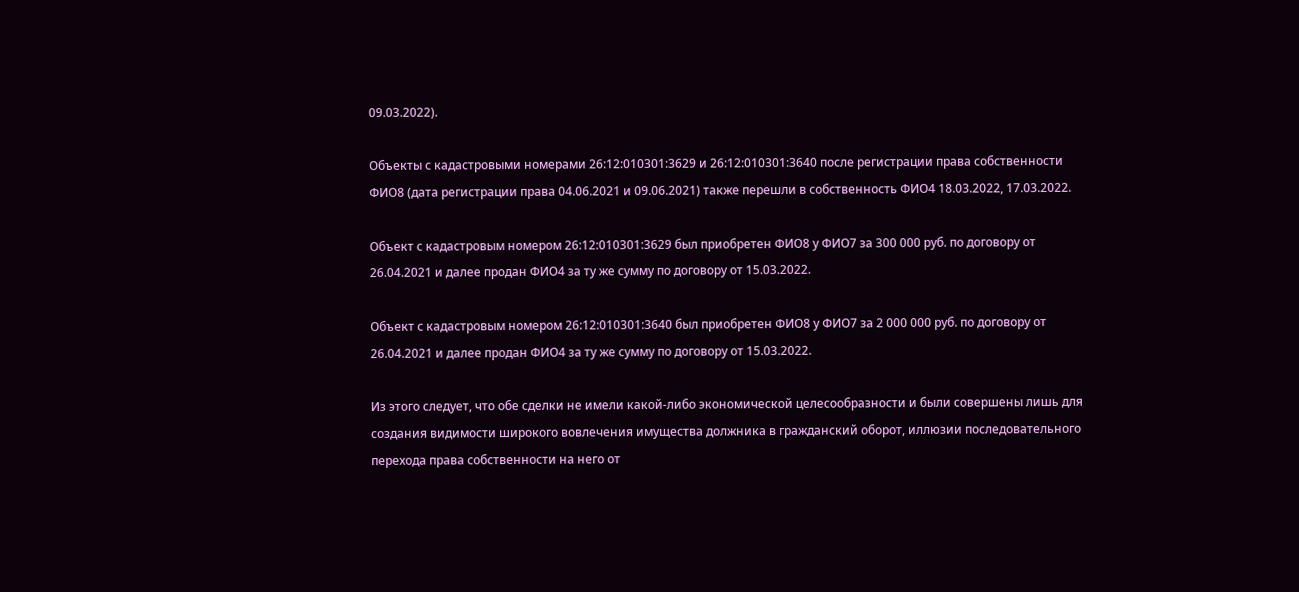09.03.2022).

Объекты с кадастровыми номерами 26:12:010301:3629 и 26:12:010301:3640 после регистрации права собственности ФИО8 (дата регистрации права 04.06.2021 и 09.06.2021) также перешли в собственность ФИО4 18.03.2022, 17.03.2022.

Объект с кадастровым номером 26:12:010301:3629 был приобретен ФИО8 у ФИО7 за 300 000 руб. по договору от 26.04.2021 и далее продан ФИО4 за ту же сумму по договору от 15.03.2022.

Объект с кадастровым номером 26:12:010301:3640 был приобретен ФИО8 у ФИО7 за 2 000 000 руб. по договору от 26.04.2021 и далее продан ФИО4 за ту же сумму по договору от 15.03.2022.

Из этого следует, что обе сделки не имели какой-либо экономической целесообразности и были совершены лишь для создания видимости широкого вовлечения имущества должника в гражданский оборот, иллюзии последовательного перехода права собственности на него от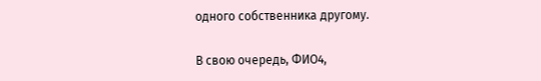одного собственника другому.

В свою очередь, ФИО4,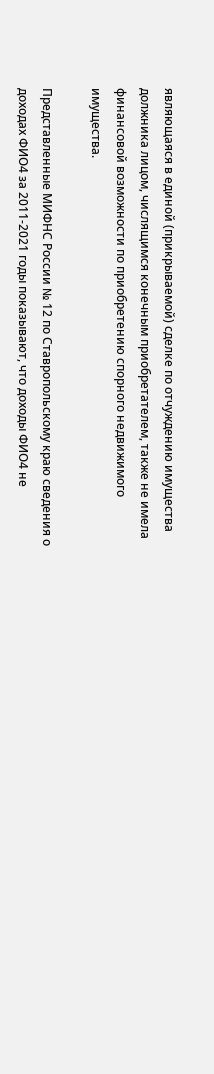являющаяся в единой (прикрываемой) сделке по отчуждению имущества должника лицом, числящимся конечным приобретателем, также не имела финансовой возможности по приобретению спорного недвижимого имущества.

Представленные МИФНС России № 12 по Ставропольскому краю сведения о доходах ФИО4 за 2011-2021 годы показывают, что доходы ФИО4 не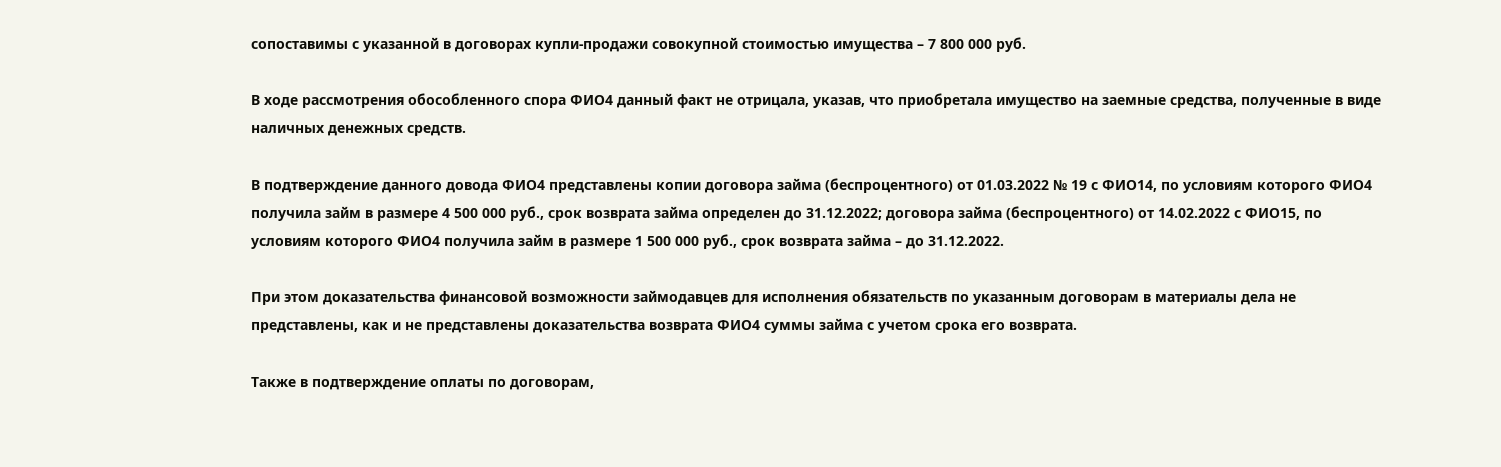сопоставимы с указанной в договорах купли-продажи совокупной стоимостью имущества – 7 800 000 руб.

В ходе рассмотрения обособленного спора ФИО4 данный факт не отрицала, указав, что приобретала имущество на заемные средства, полученные в виде наличных денежных средств.

В подтверждение данного довода ФИО4 представлены копии договора займа (беспроцентного) от 01.03.2022 № 19 с ФИО14, по условиям которого ФИО4 получила займ в размере 4 500 000 руб., срок возврата займа определен до 31.12.2022; договора займа (беспроцентного) от 14.02.2022 с ФИО15, по условиям которого ФИО4 получила займ в размере 1 500 000 руб., срок возврата займа – до 31.12.2022.

При этом доказательства финансовой возможности займодавцев для исполнения обязательств по указанным договорам в материалы дела не представлены, как и не представлены доказательства возврата ФИО4 суммы займа с учетом срока его возврата.

Также в подтверждение оплаты по договорам,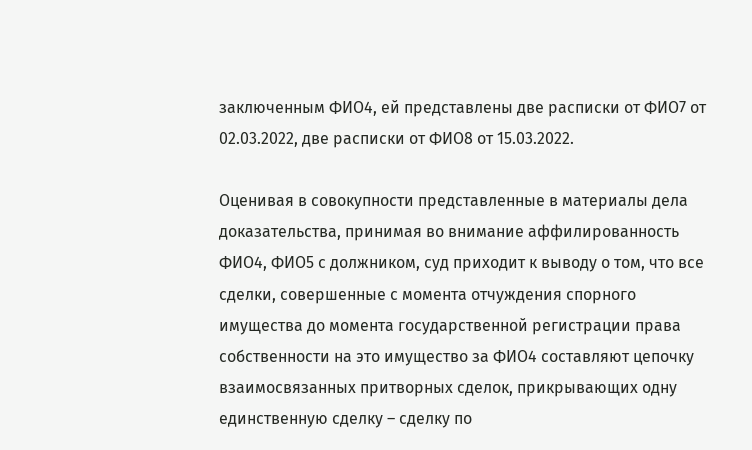заключенным ФИО4, ей представлены две расписки от ФИО7 от 02.03.2022, две расписки от ФИО8 от 15.03.2022.

Оценивая в совокупности представленные в материалы дела доказательства, принимая во внимание аффилированность ФИО4, ФИО5 с должником, суд приходит к выводу о том, что все сделки, совершенные с момента отчуждения спорного имущества до момента государственной регистрации права собственности на это имущество за ФИО4 составляют цепочку взаимосвязанных притворных сделок, прикрывающих одну единственную сделку – сделку по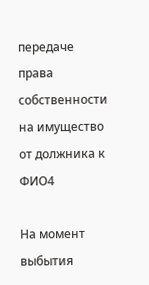передаче права собственности на имущество от должника к ФИО4

На момент выбытия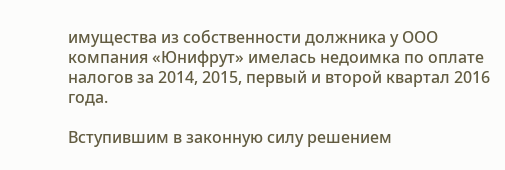имущества из собственности должника у ООО компания «Юнифрут» имелась недоимка по оплате налогов за 2014, 2015, первый и второй квартал 2016 года.

Вступившим в законную силу решением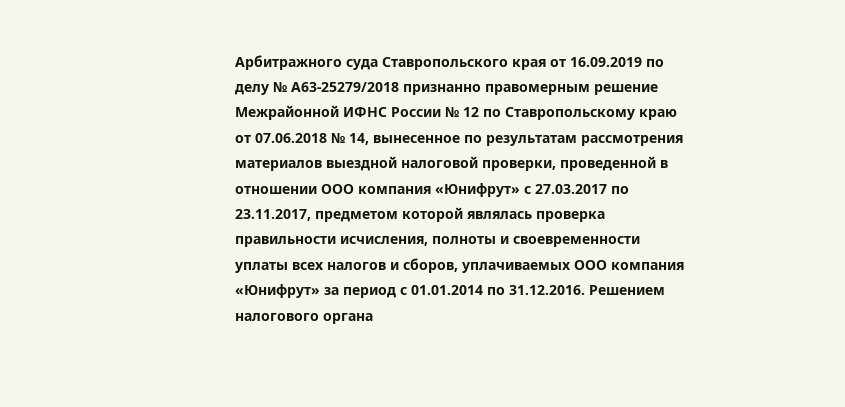Арбитражного суда Ставропольского края от 16.09.2019 по делу № А63-25279/2018 признанно правомерным решение Межрайонной ИФНС России № 12 по Ставропольскому краю от 07.06.2018 № 14, вынесенное по результатам рассмотрения материалов выездной налоговой проверки, проведенной в отношении ООО компания «Юнифрут» с 27.03.2017 по 23.11.2017, предметом которой являлась проверка правильности исчисления, полноты и своевременности уплаты всех налогов и сборов, уплачиваемых ООО компания «Юнифрут» за период с 01.01.2014 по 31.12.2016. Решением налогового органа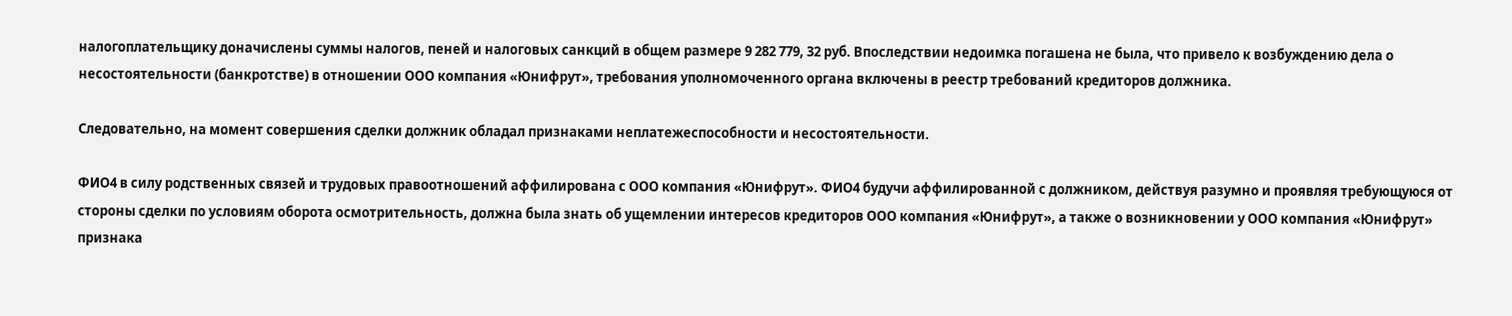налогоплательщику доначислены суммы налогов, пеней и налоговых санкций в общем размере 9 282 779, 32 руб. Впоследствии недоимка погашена не была, что привело к возбуждению дела о несостоятельности (банкротстве) в отношении ООО компания «Юнифрут», требования уполномоченного органа включены в реестр требований кредиторов должника.

Следовательно, на момент совершения сделки должник обладал признаками неплатежеспособности и несостоятельности.

ФИО4 в силу родственных связей и трудовых правоотношений аффилирована с ООО компания «Юнифрут». ФИО4 будучи аффилированной с должником, действуя разумно и проявляя требующуюся от стороны сделки по условиям оборота осмотрительность, должна была знать об ущемлении интересов кредиторов ООО компания «Юнифрут», а также о возникновении у ООО компания «Юнифрут» признака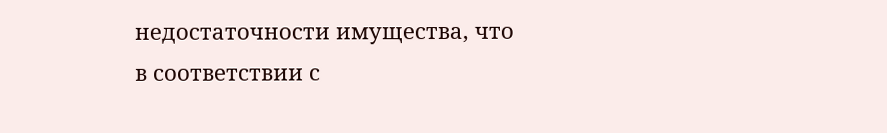недостаточности имущества, что в соответствии с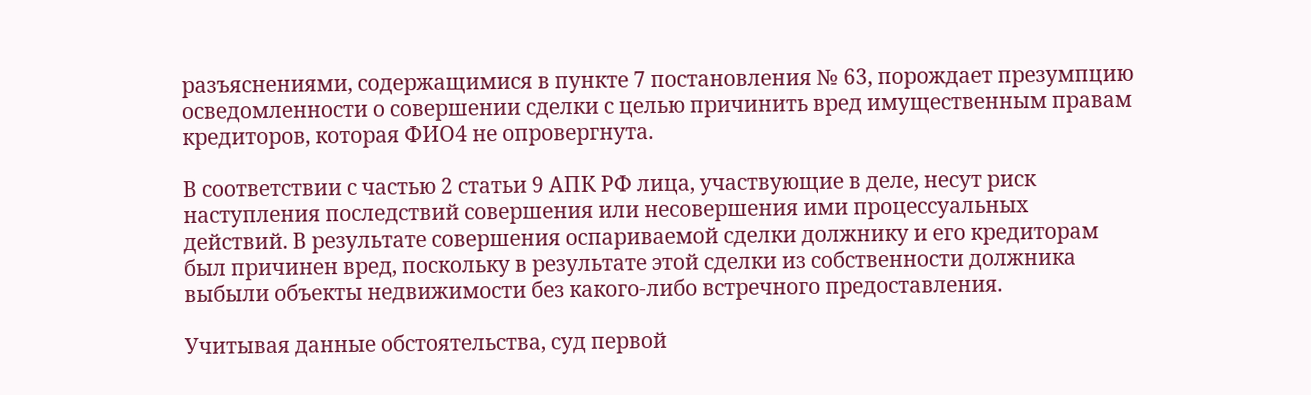разъяснениями, содержащимися в пункте 7 постановления № 63, порождает презумпцию осведомленности о совершении сделки с целью причинить вред имущественным правам кредиторов, которая ФИО4 не опровергнута.

В соответствии с частью 2 статьи 9 АПК РФ лица, участвующие в деле, несут риск наступления последствий совершения или несовершения ими процессуальных действий. В результате совершения оспариваемой сделки должнику и его кредиторам был причинен вред, поскольку в результате этой сделки из собственности должника выбыли объекты недвижимости без какого-либо встречного предоставления.

Учитывая данные обстоятельства, суд первой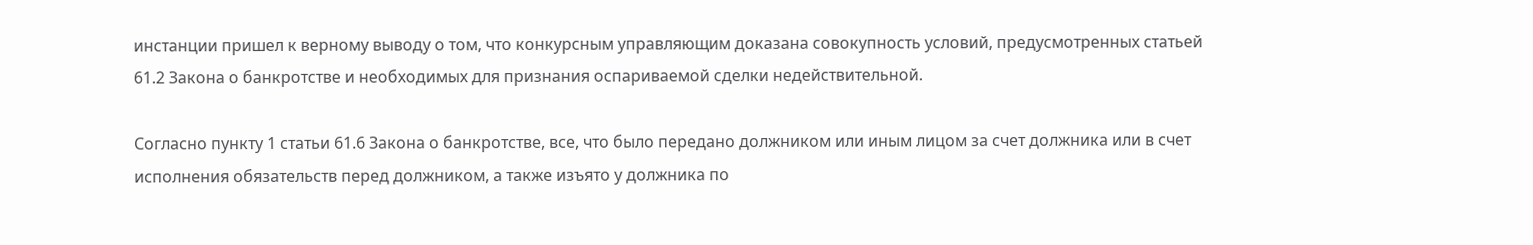инстанции пришел к верному выводу о том, что конкурсным управляющим доказана совокупность условий, предусмотренных статьей 61.2 Закона о банкротстве и необходимых для признания оспариваемой сделки недействительной.

Согласно пункту 1 статьи 61.6 Закона о банкротстве, все, что было передано должником или иным лицом за счет должника или в счет исполнения обязательств перед должником, а также изъято у должника по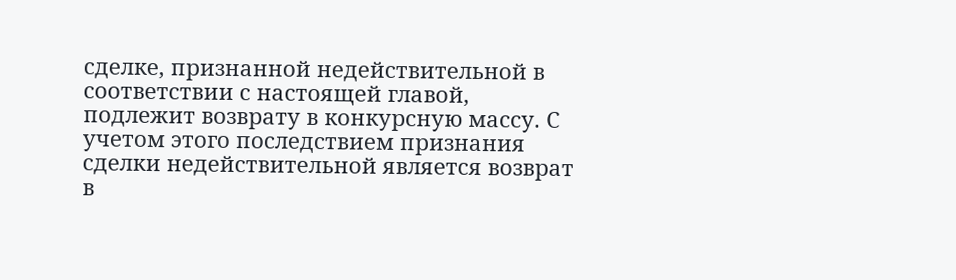сделке, признанной недействительной в соответствии с настоящей главой, подлежит возврату в конкурсную массу. С учетом этого последствием признания сделки недействительной является возврат в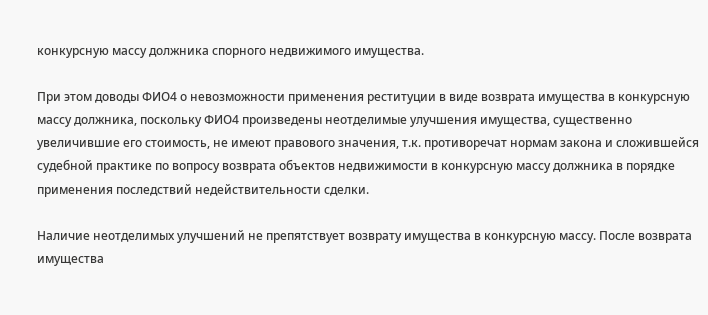конкурсную массу должника спорного недвижимого имущества.

При этом доводы ФИО4 о невозможности применения реституции в виде возврата имущества в конкурсную массу должника, поскольку ФИО4 произведены неотделимые улучшения имущества, существенно увеличившие его стоимость, не имеют правового значения, т.к. противоречат нормам закона и сложившейся судебной практике по вопросу возврата объектов недвижимости в конкурсную массу должника в порядке применения последствий недействительности сделки.

Наличие неотделимых улучшений не препятствует возврату имущества в конкурсную массу. После возврата имущества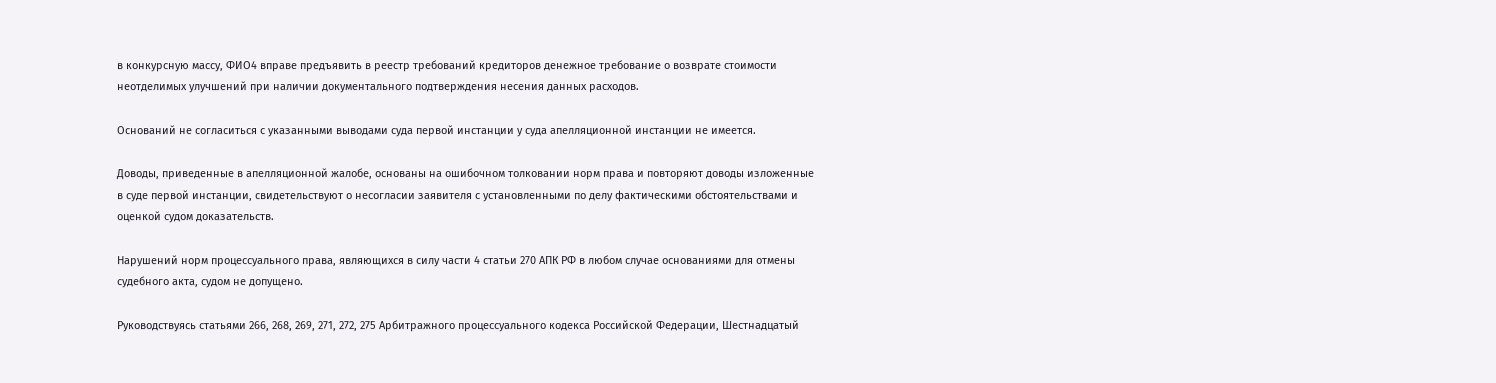в конкурсную массу, ФИО4 вправе предъявить в реестр требований кредиторов денежное требование о возврате стоимости неотделимых улучшений при наличии документального подтверждения несения данных расходов.

Оснований не согласиться с указанными выводами суда первой инстанции у суда апелляционной инстанции не имеется.

Доводы, приведенные в апелляционной жалобе, основаны на ошибочном толковании норм права и повторяют доводы изложенные в суде первой инстанции, свидетельствуют о несогласии заявителя с установленными по делу фактическими обстоятельствами и оценкой судом доказательств.

Нарушений норм процессуального права, являющихся в силу части 4 статьи 270 АПК РФ в любом случае основаниями для отмены судебного акта, судом не допущено.

Руководствуясь статьями 266, 268, 269, 271, 272, 275 Арбитражного процессуального кодекса Российской Федерации, Шестнадцатый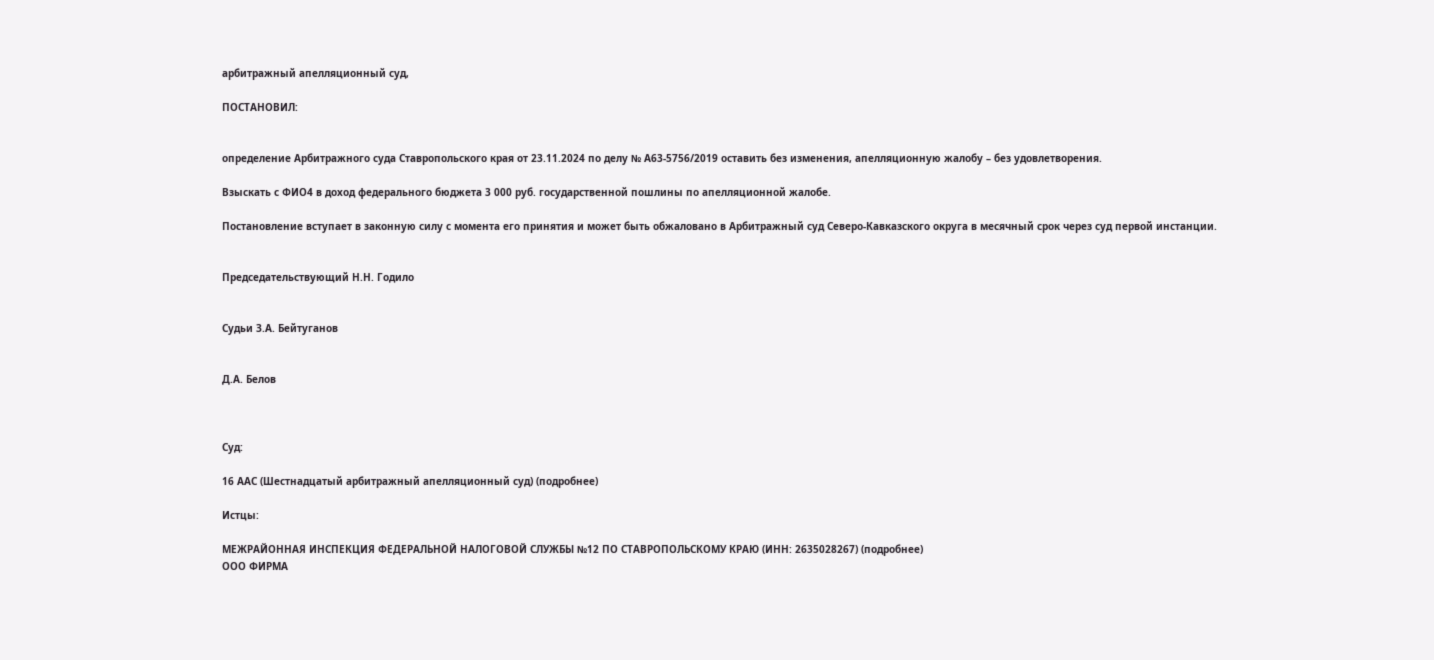арбитражный апелляционный суд,

ПОСТАНОВИЛ:


определение Арбитражного суда Ставропольского края от 23.11.2024 по делу № А63-5756/2019 оставить без изменения, апелляционную жалобу – без удовлетворения.

Взыскать с ФИО4 в доход федерального бюджета 3 000 руб. государственной пошлины по апелляционной жалобе.

Постановление вступает в законную силу с момента его принятия и может быть обжаловано в Арбитражный суд Северо-Кавказского округа в месячный срок через суд первой инстанции.


Председательствующий Н.Н. Годило


Судьи З.А. Бейтуганов


Д.А. Белов



Суд:

16 ААС (Шестнадцатый арбитражный апелляционный суд) (подробнее)

Истцы:

МЕЖРАЙОННАЯ ИНСПЕКЦИЯ ФЕДЕРАЛЬНОЙ НАЛОГОВОЙ СЛУЖБЫ №12 ПО СТАВРОПОЛЬСКОМУ КРАЮ (ИНН: 2635028267) (подробнее)
ООО ФИРМА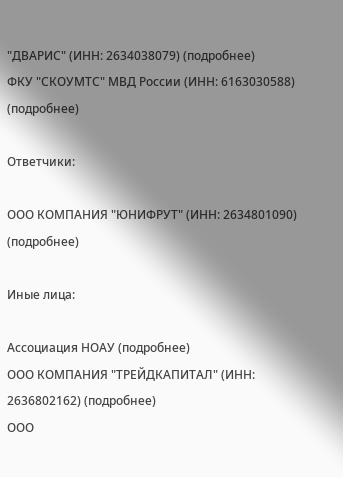"ДВАРИС" (ИНН: 2634038079) (подробнее)
ФКУ "СКОУМТС" МВД России (ИНН: 6163030588) (подробнее)

Ответчики:

ООО КОМПАНИЯ "ЮНИФРУТ" (ИНН: 2634801090) (подробнее)

Иные лица:

Ассоциация НОАУ (подробнее)
ООО КОМПАНИЯ "ТРЕЙДКАПИТАЛ" (ИНН: 2636802162) (подробнее)
ООО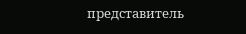представитель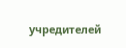учредителей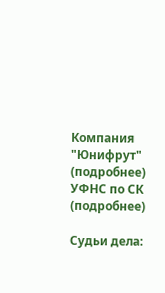Компания "Юнифрут" (подробнее)
УФНС по СК (подробнее)

Судьи дела: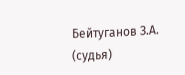Бейтуганов З.А. (судья)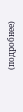(подробнее)